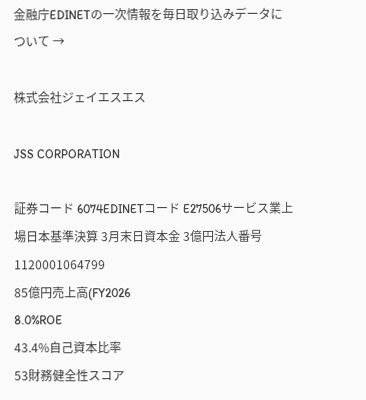金融庁EDINETの一次情報を毎日取り込みデータについて →

株式会社ジェイエスエス

JSS CORPORATION

証券コード 6074EDINETコード E27506サービス業上場日本基準決算 3月末日資本金 3億円法人番号 1120001064799
85億円売上高(FY2026
8.0%ROE
43.4%自己資本比率
53財務健全性スコア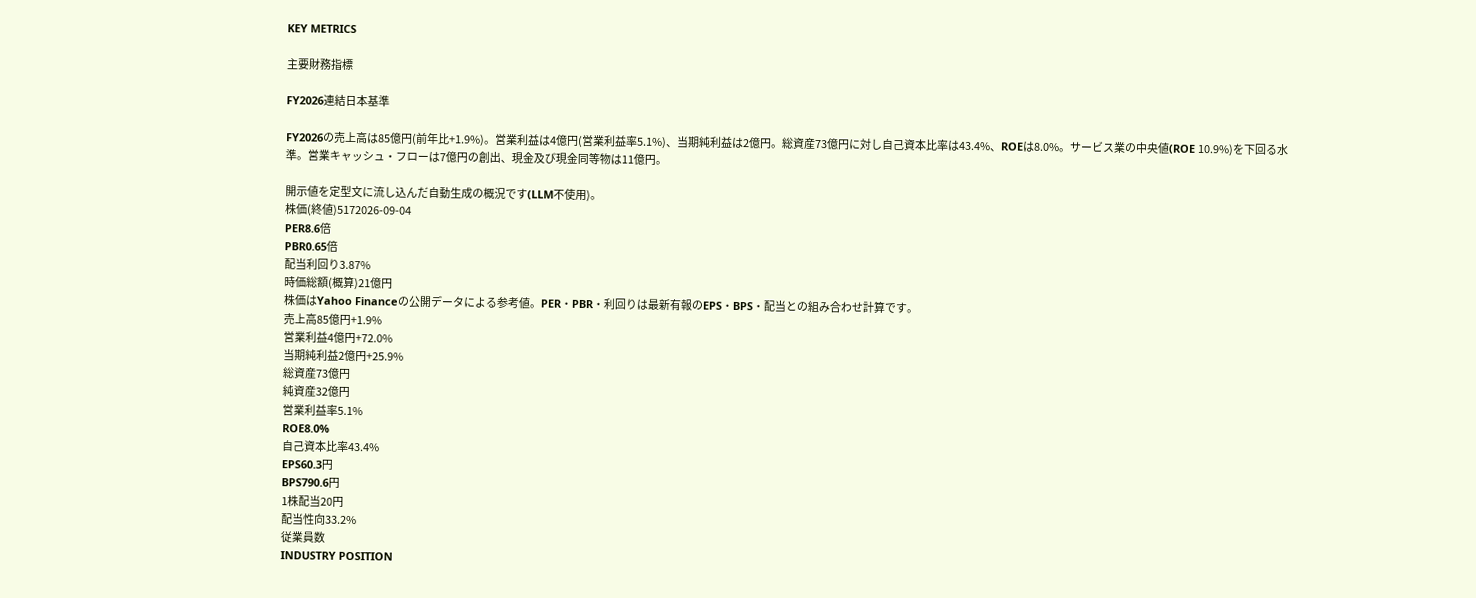KEY METRICS

主要財務指標

FY2026連結日本基準

FY2026の売上高は85億円(前年比+1.9%)。営業利益は4億円(営業利益率5.1%)、当期純利益は2億円。総資産73億円に対し自己資本比率は43.4%、ROEは8.0%。サービス業の中央値(ROE 10.9%)を下回る水準。営業キャッシュ・フローは7億円の創出、現金及び現金同等物は11億円。

開示値を定型文に流し込んだ自動生成の概況です(LLM不使用)。
株価(終値)5172026-09-04
PER8.6倍
PBR0.65倍
配当利回り3.87%
時価総額(概算)21億円
株価はYahoo Financeの公開データによる参考値。PER・PBR・利回りは最新有報のEPS・BPS・配当との組み合わせ計算です。
売上高85億円+1.9%
営業利益4億円+72.0%
当期純利益2億円+25.9%
総資産73億円
純資産32億円
営業利益率5.1%
ROE8.0%
自己資本比率43.4%
EPS60.3円
BPS790.6円
1株配当20円
配当性向33.2%
従業員数
INDUSTRY POSITION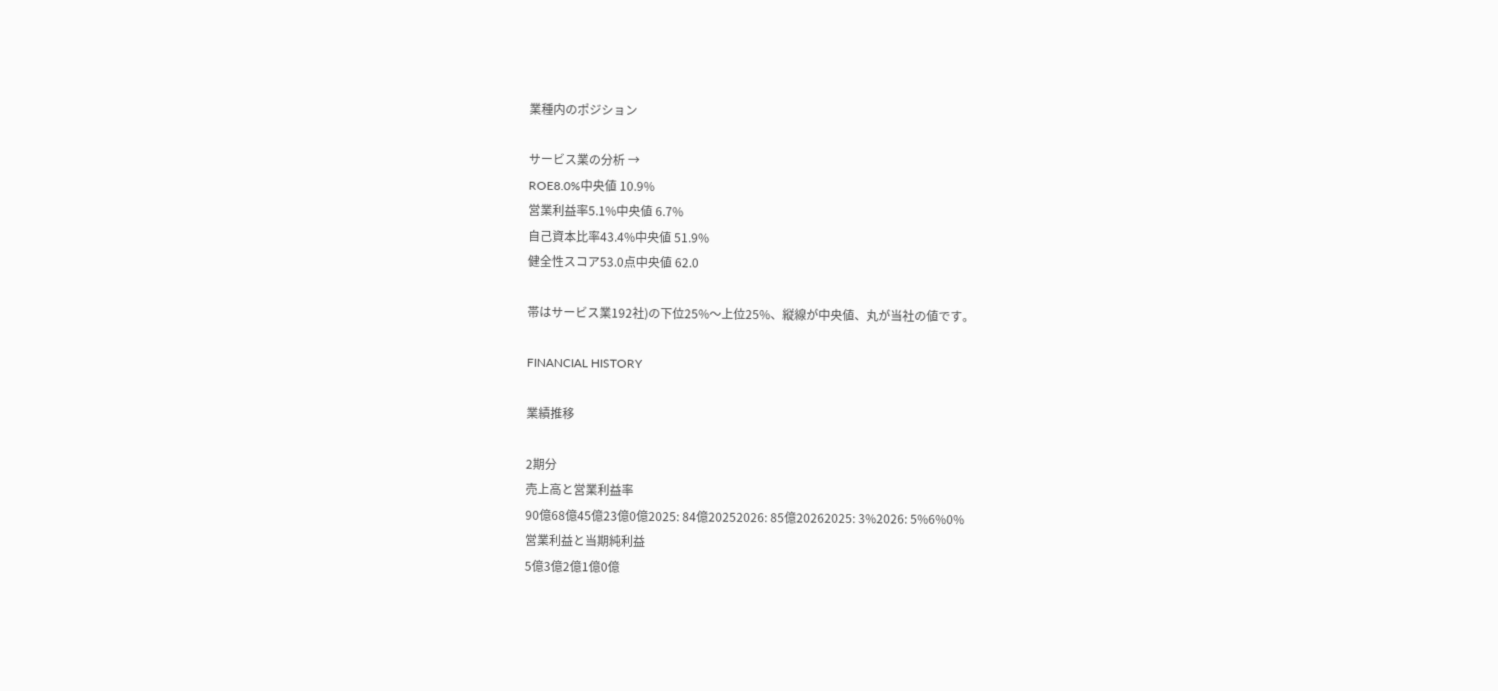業種内のポジション

サービス業の分析 →
ROE8.0%中央値 10.9%
営業利益率5.1%中央値 6.7%
自己資本比率43.4%中央値 51.9%
健全性スコア53.0点中央値 62.0

帯はサービス業192社)の下位25%〜上位25%、縦線が中央値、丸が当社の値です。

FINANCIAL HISTORY

業績推移

2期分
売上高と営業利益率
90億68億45億23億0億2025: 84億20252026: 85億20262025: 3%2026: 5%6%0%
営業利益と当期純利益
5億3億2億1億0億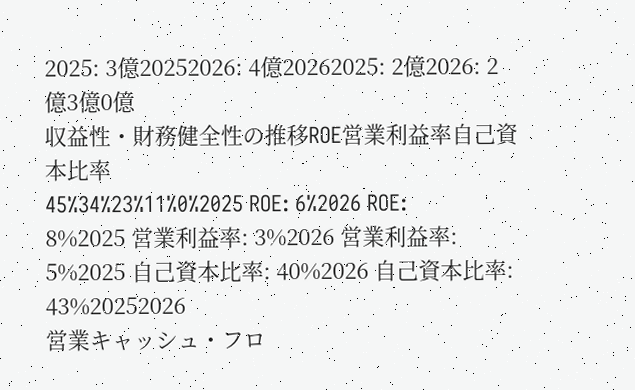2025: 3億20252026: 4億20262025: 2億2026: 2億3億0億
収益性・財務健全性の推移ROE営業利益率自己資本比率
45%34%23%11%0%2025 ROE: 6%2026 ROE: 8%2025 営業利益率: 3%2026 営業利益率: 5%2025 自己資本比率: 40%2026 自己資本比率: 43%20252026
営業キャッシュ・フロ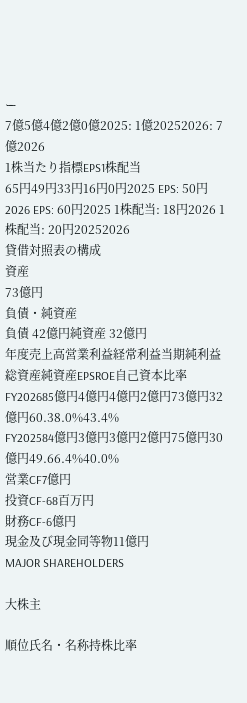ー
7億5億4億2億0億2025: 1億20252026: 7億2026
1株当たり指標EPS1株配当
65円49円33円16円0円2025 EPS: 50円2026 EPS: 60円2025 1株配当: 18円2026 1株配当: 20円20252026
貸借対照表の構成
資産
73億円
負債・純資産
負債 42億円純資産 32億円
年度売上高営業利益経常利益当期純利益総資産純資産EPSROE自己資本比率
FY202685億円4億円4億円2億円73億円32億円60.38.0%43.4%
FY202584億円3億円3億円2億円75億円30億円49.66.4%40.0%
営業CF7億円
投資CF-68百万円
財務CF-6億円
現金及び現金同等物11億円
MAJOR SHAREHOLDERS

大株主

順位氏名・名称持株比率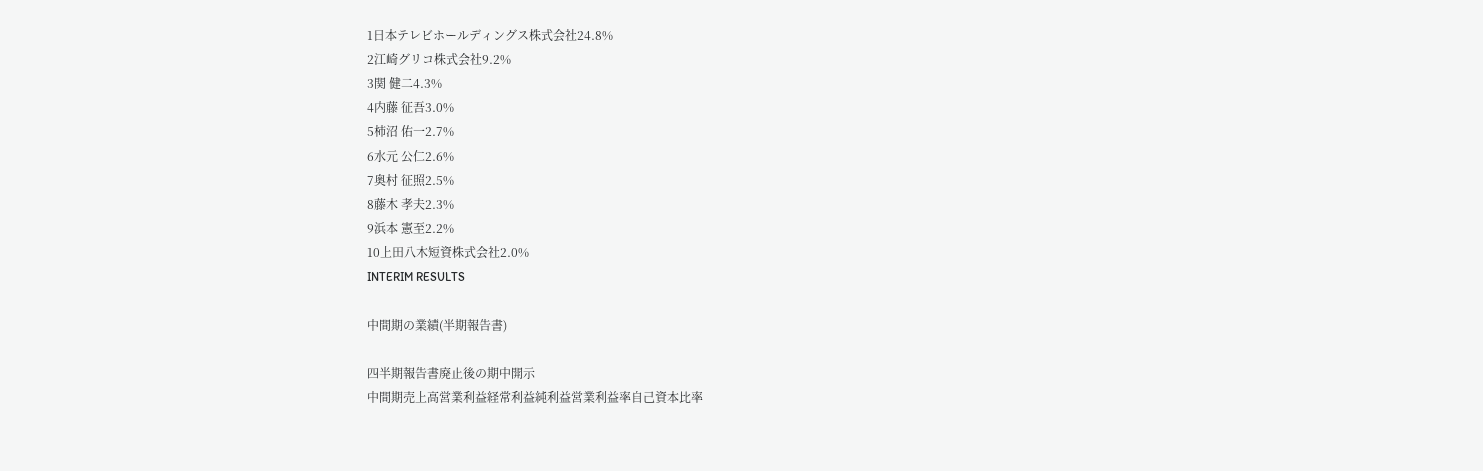1日本テレビホールディングス株式会社24.8%
2江崎グリコ株式会社9.2%
3関 健二4.3%
4内藤 征吾3.0%
5柿沼 佑一2.7%
6水元 公仁2.6%
7奥村 征照2.5%
8藤木 孝夫2.3%
9浜本 憲至2.2%
10上田八木短資株式会社2.0%
INTERIM RESULTS

中間期の業績(半期報告書)

四半期報告書廃止後の期中開示
中間期売上高営業利益経常利益純利益営業利益率自己資本比率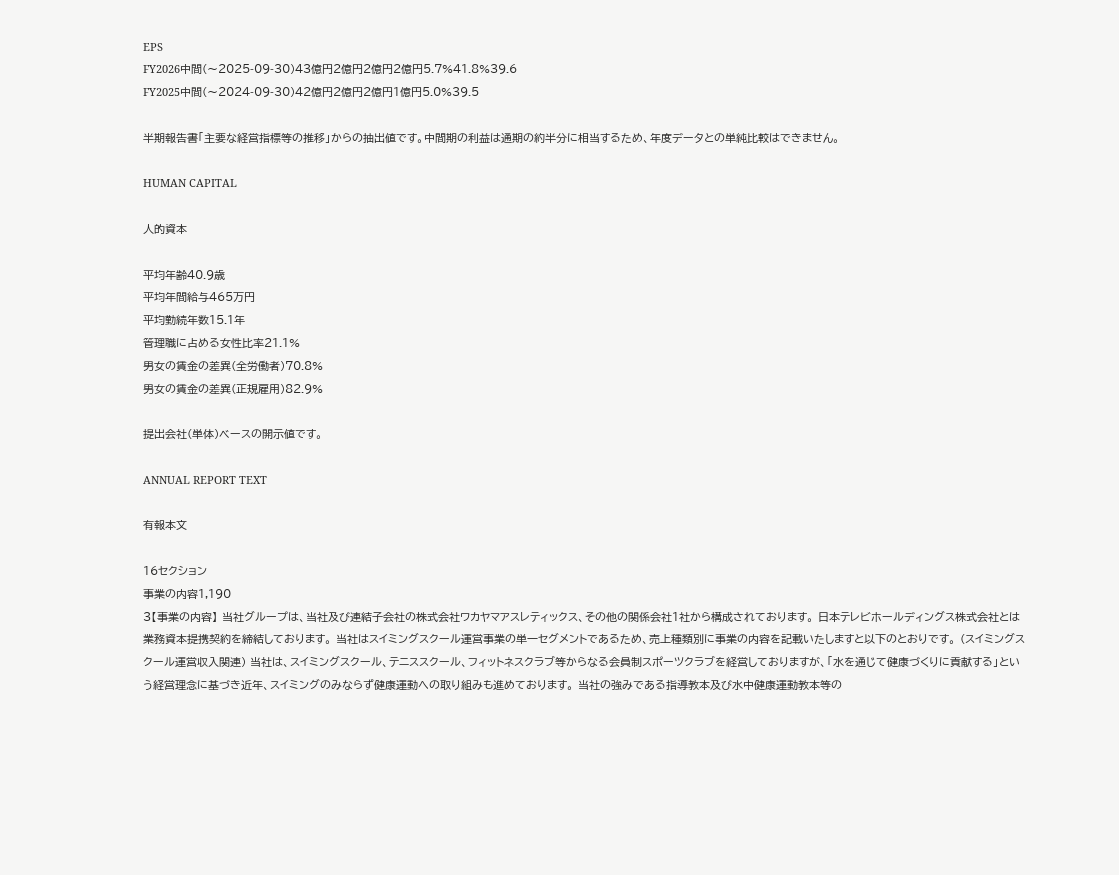EPS
FY2026中間(〜2025-09-30)43億円2億円2億円2億円5.7%41.8%39.6
FY2025中間(〜2024-09-30)42億円2億円2億円1億円5.0%39.5

半期報告書「主要な経営指標等の推移」からの抽出値です。中間期の利益は通期の約半分に相当するため、年度データとの単純比較はできません。

HUMAN CAPITAL

人的資本

平均年齢40.9歳
平均年間給与465万円
平均勤続年数15.1年
管理職に占める女性比率21.1%
男女の賃金の差異(全労働者)70.8%
男女の賃金の差異(正規雇用)82.9%

提出会社(単体)ベースの開示値です。

ANNUAL REPORT TEXT

有報本文

16セクション
事業の内容1,190
3【事業の内容】 当社グループは、当社及び連結子会社の株式会社ワカヤマアスレティックス、その他の関係会社1社から構成されております。 日本テレビホールディングス株式会社とは業務資本提携契約を締結しております。 当社はスイミングスクール運営事業の単一セグメントであるため、売上種類別に事業の内容を記載いたしますと以下のとおりです。 (スイミングスクール運営収入関連) 当社は、スイミングスクール、テニススクール、フィットネスクラブ等からなる会員制スポーツクラブを経営しておりますが、「水を通じて健康づくりに貢献する」という経営理念に基づき近年、スイミングのみならず健康運動への取り組みも進めております。 当社の強みである指導教本及び水中健康運動教本等の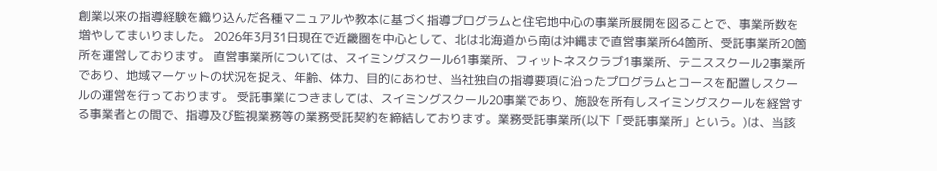創業以来の指導経験を織り込んだ各種マニュアルや教本に基づく指導プログラムと住宅地中心の事業所展開を図ることで、事業所数を増やしてまいりました。 2026年3月31日現在で近畿圏を中心として、北は北海道から南は沖縄まで直営事業所64箇所、受託事業所20箇所を運営しております。 直営事業所については、スイミングスクール61事業所、フィットネスクラブ1事業所、テニススクール2事業所であり、地域マーケットの状況を捉え、年齢、体力、目的にあわせ、当社独自の指導要項に沿ったプログラムとコースを配置しスクールの運営を行っております。 受託事業につきましては、スイミングスクール20事業であり、施設を所有しスイミングスクールを経営する事業者との間で、指導及び監視業務等の業務受託契約を締結しております。業務受託事業所(以下「受託事業所」という。)は、当該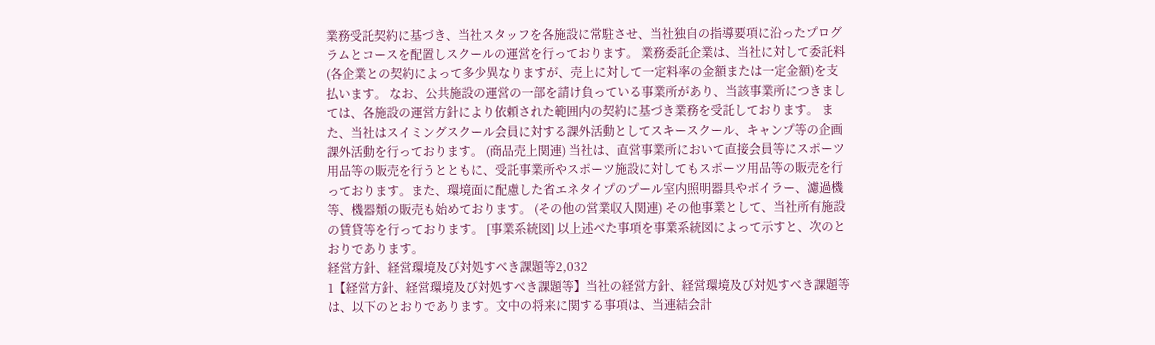業務受託契約に基づき、当社スタッフを各施設に常駐させ、当社独自の指導要項に沿ったプログラムとコースを配置しスクールの運営を行っております。 業務委託企業は、当社に対して委託料(各企業との契約によって多少異なりますが、売上に対して一定料率の金額または一定金額)を支払います。 なお、公共施設の運営の一部を請け負っている事業所があり、当該事業所につきましては、各施設の運営方針により依頼された範囲内の契約に基づき業務を受託しております。 また、当社はスイミングスクール会員に対する課外活動としてスキースクール、キャンプ等の企画課外活動を行っております。 (商品売上関連) 当社は、直営事業所において直接会員等にスポーツ用品等の販売を行うとともに、受託事業所やスポーツ施設に対してもスポーツ用品等の販売を行っております。また、環境面に配慮した省エネタイプのプール室内照明器具やボイラー、濾過機等、機器類の販売も始めております。 (その他の営業収入関連) その他事業として、当社所有施設の賃貸等を行っております。 [事業系統図] 以上述べた事項を事業系統図によって示すと、次のとおりであります。
経営方針、経営環境及び対処すべき課題等2,032
1【経営方針、経営環境及び対処すべき課題等】当社の経営方針、経営環境及び対処すべき課題等は、以下のとおりであります。文中の将来に関する事項は、当連結会計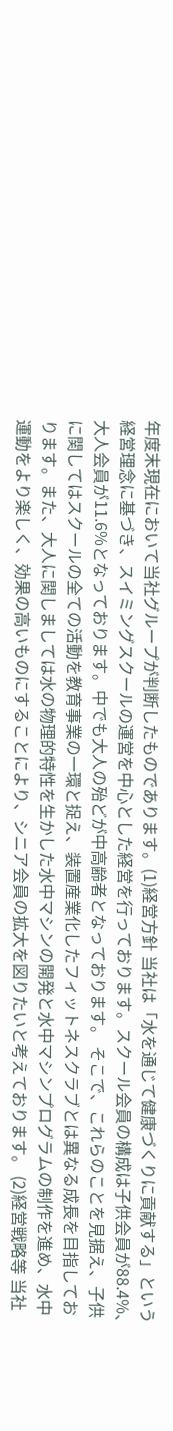年度末現在において当社グループが判断したものであります。(1)経営方針 当社は「水を通じて健康づくりに貢献する」という経営理念に基づき、スイミングスクールの運営を中心とした経営を行っております。スクール会員の構成は子供会員が88.4%、大人会員が11.6%となっております。中でも大人の殆どが中高齢者となっております。 そこで、これらのことを見据え、子供に関してはスクールの全ての活動を教育事業の一環と捉え、装置産業化したフィットネスクラブとは異なる成長を目指しております。また、大人に関しましては水の物理的特性を生かした水中マシンの開発と水中マシンプログラムの制作を進め、水中運動をより楽しく、効果の高いものにすることにより、シニア会員の拡大を図りたいと考えております。 (2)経営戦略等 当社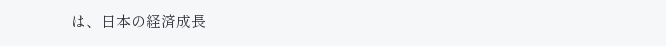は、日本の経済成長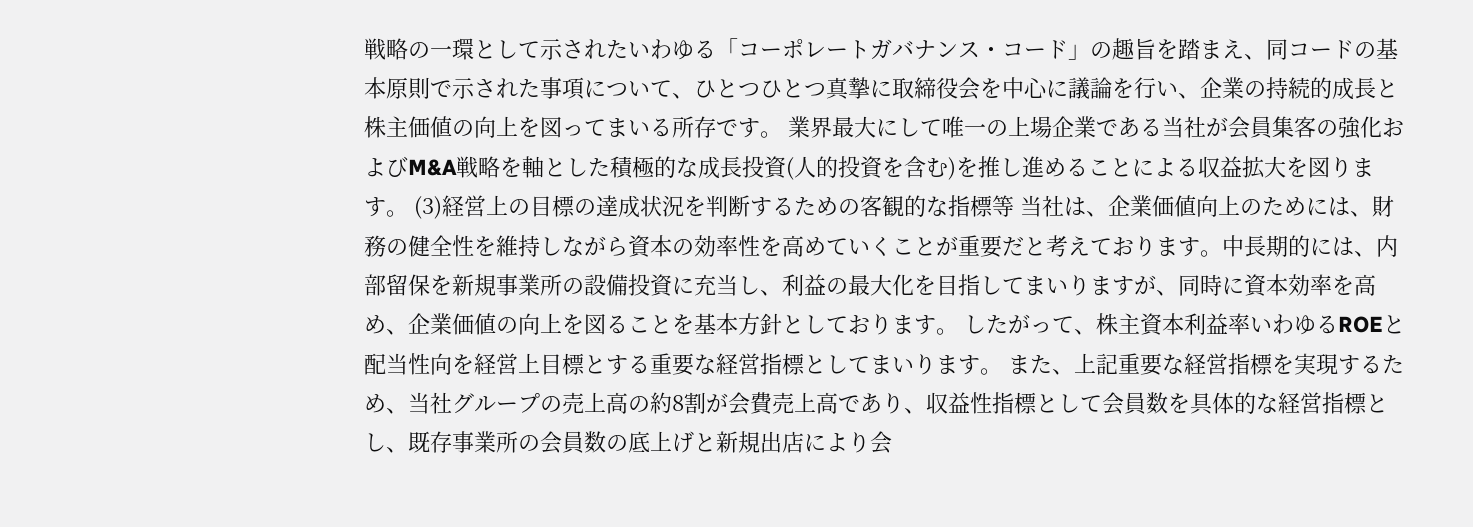戦略の一環として示されたいわゆる「コーポレートガバナンス・コード」の趣旨を踏まえ、同コードの基本原則で示された事項について、ひとつひとつ真摯に取締役会を中心に議論を行い、企業の持続的成長と株主価値の向上を図ってまいる所存です。 業界最大にして唯一の上場企業である当社が会員集客の強化およびM&A戦略を軸とした積極的な成長投資(人的投資を含む)を推し進めることによる収益拡大を図ります。 (3)経営上の目標の達成状況を判断するための客観的な指標等 当社は、企業価値向上のためには、財務の健全性を維持しながら資本の効率性を高めていくことが重要だと考えております。中長期的には、内部留保を新規事業所の設備投資に充当し、利益の最大化を目指してまいりますが、同時に資本効率を高め、企業価値の向上を図ることを基本方針としております。 したがって、株主資本利益率いわゆるROEと配当性向を経営上目標とする重要な経営指標としてまいります。 また、上記重要な経営指標を実現するため、当社グループの売上高の約8割が会費売上高であり、収益性指標として会員数を具体的な経営指標とし、既存事業所の会員数の底上げと新規出店により会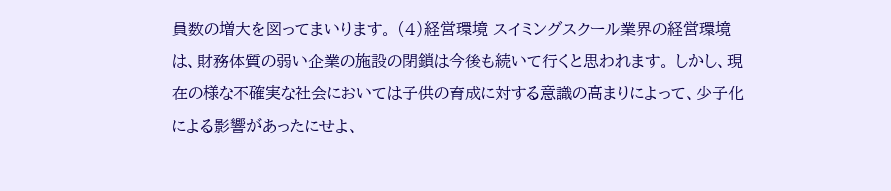員数の増大を図ってまいります。 (4)経営環境 スイミングスクール業界の経営環境は、財務体質の弱い企業の施設の閉鎖は今後も続いて行くと思われます。 しかし、現在の様な不確実な社会においては子供の育成に対する意識の高まりによって、少子化による影響があったにせよ、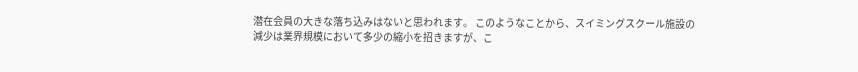潜在会員の大きな落ち込みはないと思われます。 このようなことから、スイミングスクール施設の減少は業界規模において多少の縮小を招きますが、こ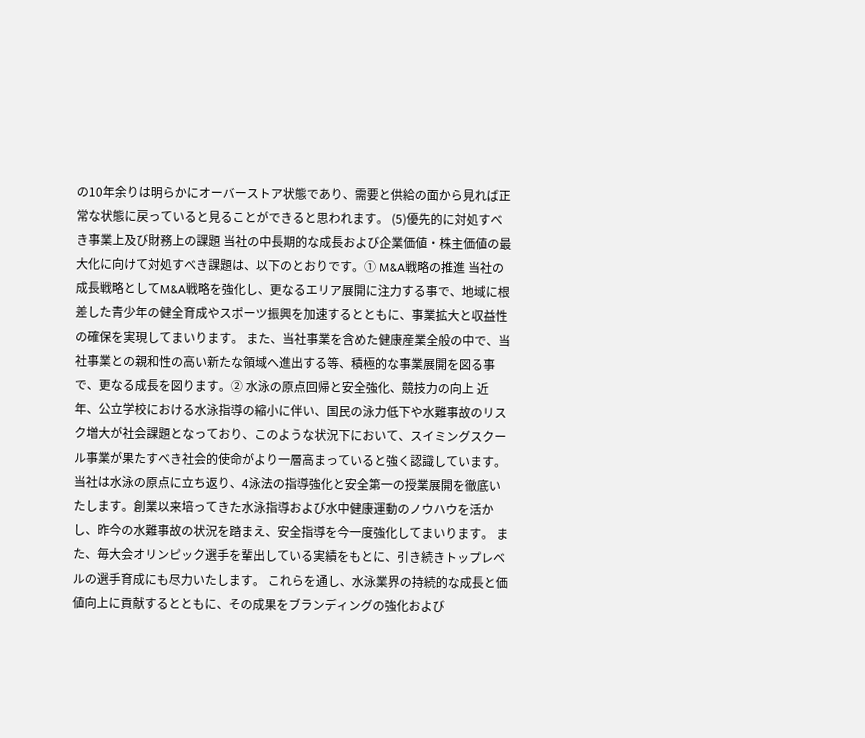の10年余りは明らかにオーバーストア状態であり、需要と供給の面から見れば正常な状態に戻っていると見ることができると思われます。 (5)優先的に対処すべき事業上及び財務上の課題 当社の中長期的な成長および企業価値・株主価値の最大化に向けて対処すべき課題は、以下のとおりです。① M&A戦略の推進 当社の成長戦略としてM&A戦略を強化し、更なるエリア展開に注力する事で、地域に根差した青少年の健全育成やスポーツ振興を加速するとともに、事業拡大と収益性の確保を実現してまいります。 また、当社事業を含めた健康産業全般の中で、当社事業との親和性の高い新たな領域へ進出する等、積極的な事業展開を図る事で、更なる成長を図ります。② 水泳の原点回帰と安全強化、競技力の向上 近年、公立学校における水泳指導の縮小に伴い、国民の泳力低下や水難事故のリスク増大が社会課題となっており、このような状況下において、スイミングスクール事業が果たすべき社会的使命がより一層高まっていると強く認識しています。 当社は水泳の原点に立ち返り、4泳法の指導強化と安全第一の授業展開を徹底いたします。創業以来培ってきた水泳指導および水中健康運動のノウハウを活かし、昨今の水難事故の状況を踏まえ、安全指導を今一度強化してまいります。 また、毎大会オリンピック選手を輩出している実績をもとに、引き続きトップレベルの選手育成にも尽力いたします。 これらを通し、水泳業界の持続的な成長と価値向上に貢献するとともに、その成果をブランディングの強化および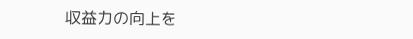収益力の向上を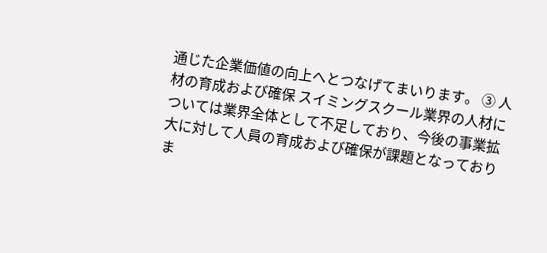通じた企業価値の向上へとつなげてまいります。 ③ 人材の育成および確保 スイミングスクール業界の人材については業界全体として不足しており、今後の事業拡大に対して人員の育成および確保が課題となっておりま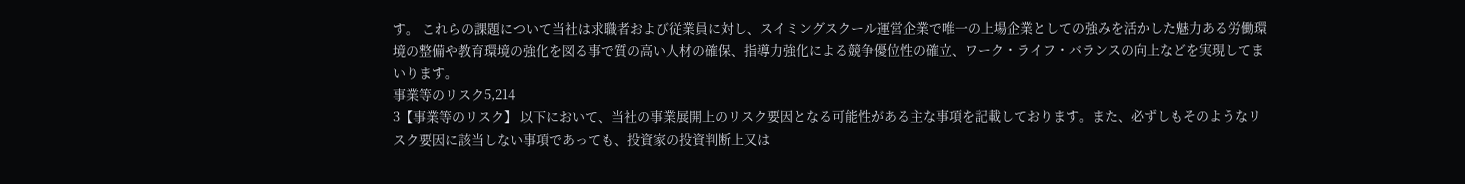す。 これらの課題について当社は求職者および従業員に対し、スイミングスクール運営企業で唯一の上場企業としての強みを活かした魅力ある労働環境の整備や教育環境の強化を図る事で質の高い人材の確保、指導力強化による競争優位性の確立、ワーク・ライフ・バランスの向上などを実現してまいります。
事業等のリスク5,214
3【事業等のリスク】 以下において、当社の事業展開上のリスク要因となる可能性がある主な事項を記載しております。また、必ずしもそのようなリスク要因に該当しない事項であっても、投資家の投資判断上又は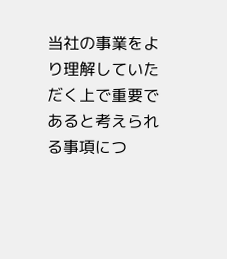当社の事業をより理解していただく上で重要であると考えられる事項につ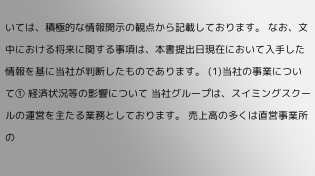いては、積極的な情報開示の観点から記載しております。 なお、文中における将来に関する事項は、本書提出日現在において入手した情報を基に当社が判断したものであります。 (1)当社の事業について① 経済状況等の影響について 当社グループは、スイミングスクールの運営を主たる業務としております。 売上高の多くは直営事業所の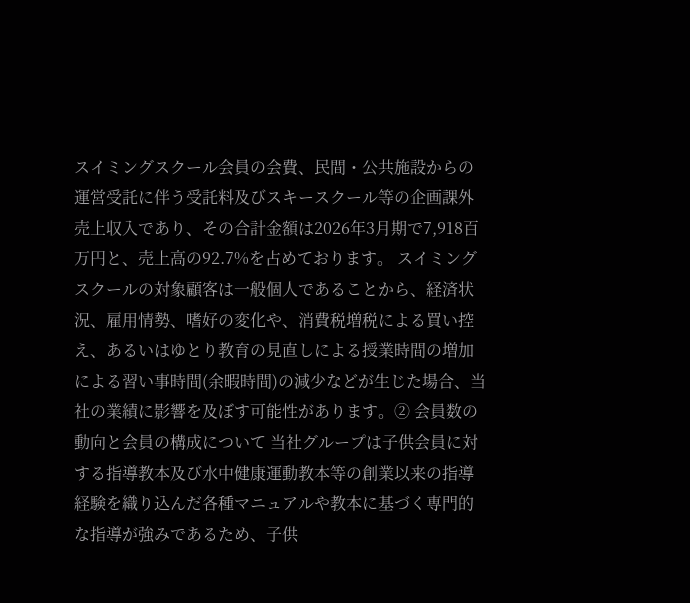スイミングスクール会員の会費、民間・公共施設からの運営受託に伴う受託料及びスキースクール等の企画課外売上収入であり、その合計金額は2026年3月期で7,918百万円と、売上高の92.7%を占めております。 スイミングスクールの対象顧客は一般個人であることから、経済状況、雇用情勢、嗜好の変化や、消費税増税による買い控え、あるいはゆとり教育の見直しによる授業時間の増加による習い事時間(余暇時間)の減少などが生じた場合、当社の業績に影響を及ぼす可能性があります。② 会員数の動向と会員の構成について 当社グループは子供会員に対する指導教本及び水中健康運動教本等の創業以来の指導経験を織り込んだ各種マニュアルや教本に基づく専門的な指導が強みであるため、子供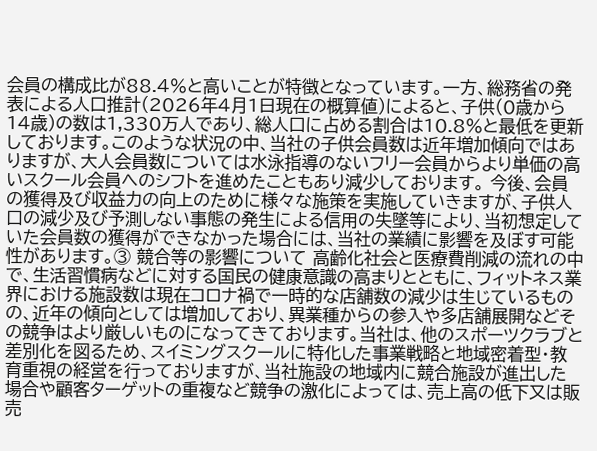会員の構成比が88.4%と高いことが特徴となっています。一方、総務省の発表による人口推計(2026年4月1日現在の概算値)によると、子供(0歳から14歳)の数は1,330万人であり、総人口に占める割合は10.8%と最低を更新しております。このような状況の中、当社の子供会員数は近年増加傾向ではありますが、大人会員数については水泳指導のないフリー会員からより単価の高いスクール会員へのシフトを進めたこともあり減少しております。 今後、会員の獲得及び収益力の向上のために様々な施策を実施していきますが、子供人口の減少及び予測しない事態の発生による信用の失墜等により、当初想定していた会員数の獲得ができなかった場合には、当社の業績に影響を及ぼす可能性があります。③ 競合等の影響について 高齢化社会と医療費削減の流れの中で、生活習慣病などに対する国民の健康意識の高まりとともに、フィットネス業界における施設数は現在コロナ禍で一時的な店舗数の減少は生じているものの、近年の傾向としては増加しており、異業種からの参入や多店舗展開などその競争はより厳しいものになってきております。当社は、他のスポーツクラブと差別化を図るため、スイミングスクールに特化した事業戦略と地域密着型・教育重視の経営を行っておりますが、当社施設の地域内に競合施設が進出した場合や顧客ターゲットの重複など競争の激化によっては、売上高の低下又は販売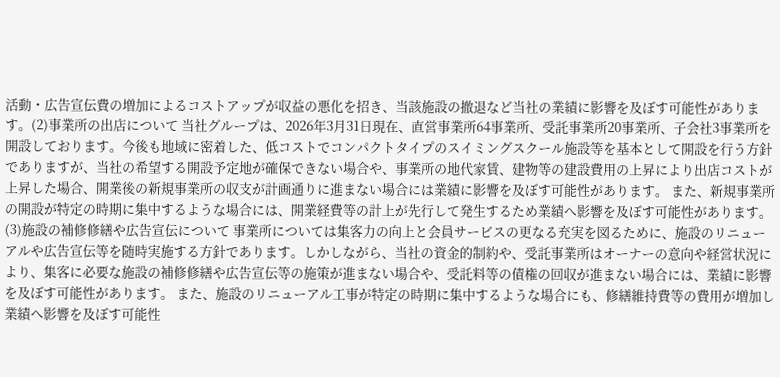活動・広告宣伝費の増加によるコストアップが収益の悪化を招き、当該施設の撤退など当社の業績に影響を及ぼす可能性があります。(2)事業所の出店について 当社グループは、2026年3月31日現在、直営事業所64事業所、受託事業所20事業所、子会社3事業所を開設しております。今後も地域に密着した、低コストでコンパクトタイプのスイミングスクール施設等を基本として開設を行う方針でありますが、当社の希望する開設予定地が確保できない場合や、事業所の地代家賃、建物等の建設費用の上昇により出店コストが上昇した場合、開業後の新規事業所の収支が計画通りに進まない場合には業績に影響を及ぼす可能性があります。 また、新規事業所の開設が特定の時期に集中するような場合には、開業経費等の計上が先行して発生するため業績へ影響を及ぼす可能性があります。(3)施設の補修修繕や広告宣伝について 事業所については集客力の向上と会員サービスの更なる充実を図るために、施設のリニューアルや広告宣伝等を随時実施する方針であります。しかしながら、当社の資金的制約や、受託事業所はオーナーの意向や経営状況により、集客に必要な施設の補修修繕や広告宣伝等の施策が進まない場合や、受託料等の債権の回収が進まない場合には、業績に影響を及ぼす可能性があります。 また、施設のリニューアル工事が特定の時期に集中するような場合にも、修繕維持費等の費用が増加し業績へ影響を及ぼす可能性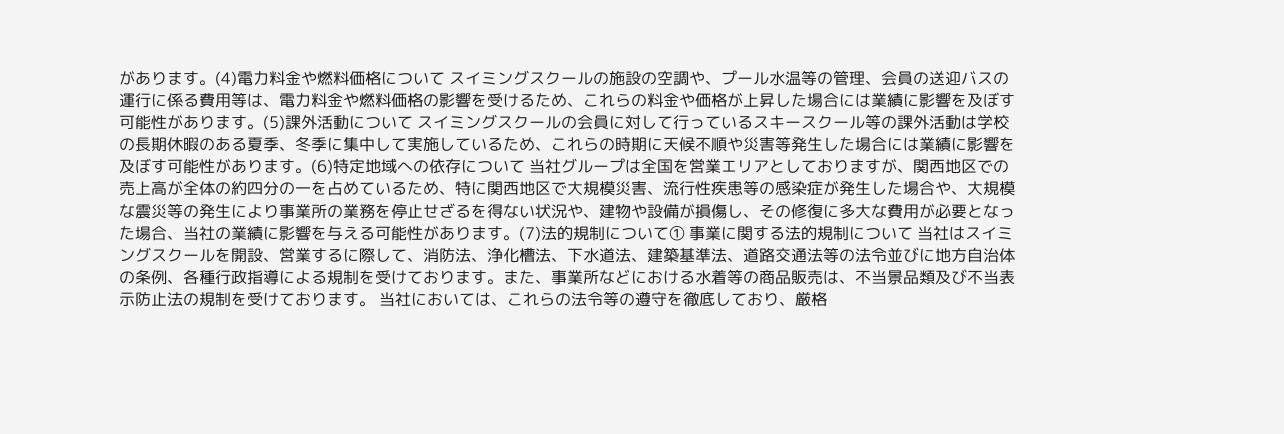があります。(4)電力料金や燃料価格について スイミングスクールの施設の空調や、プール水温等の管理、会員の送迎バスの運行に係る費用等は、電力料金や燃料価格の影響を受けるため、これらの料金や価格が上昇した場合には業績に影響を及ぼす可能性があります。(5)課外活動について スイミングスクールの会員に対して行っているスキースクール等の課外活動は学校の長期休暇のある夏季、冬季に集中して実施しているため、これらの時期に天候不順や災害等発生した場合には業績に影響を及ぼす可能性があります。(6)特定地域への依存について 当社グループは全国を営業エリアとしておりますが、関西地区での売上高が全体の約四分の一を占めているため、特に関西地区で大規模災害、流行性疾患等の感染症が発生した場合や、大規模な震災等の発生により事業所の業務を停止せざるを得ない状況や、建物や設備が損傷し、その修復に多大な費用が必要となった場合、当社の業績に影響を与える可能性があります。(7)法的規制について① 事業に関する法的規制について 当社はスイミングスクールを開設、営業するに際して、消防法、浄化槽法、下水道法、建築基準法、道路交通法等の法令並びに地方自治体の条例、各種行政指導による規制を受けております。また、事業所などにおける水着等の商品販売は、不当景品類及び不当表示防止法の規制を受けております。 当社においては、これらの法令等の遵守を徹底しており、厳格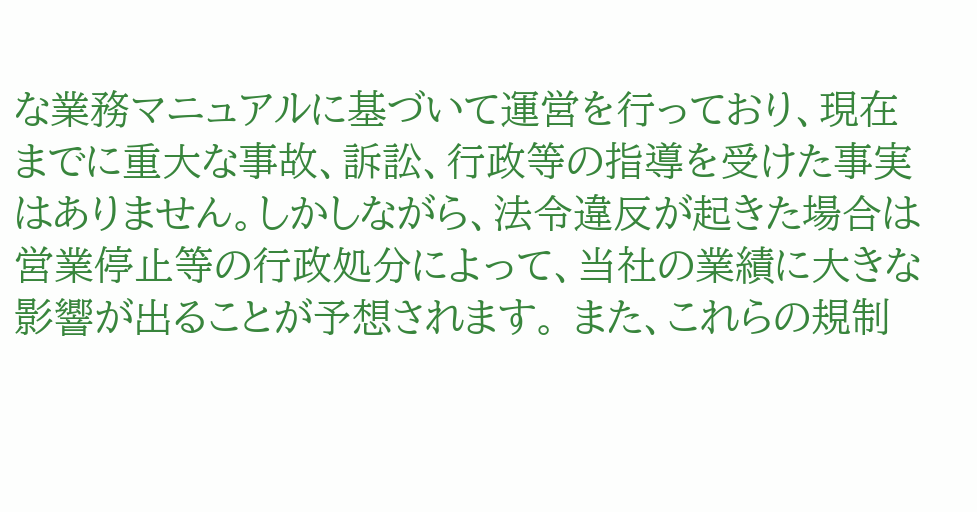な業務マニュアルに基づいて運営を行っており、現在までに重大な事故、訴訟、行政等の指導を受けた事実はありません。しかしながら、法令違反が起きた場合は営業停止等の行政処分によって、当社の業績に大きな影響が出ることが予想されます。 また、これらの規制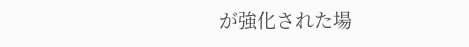が強化された場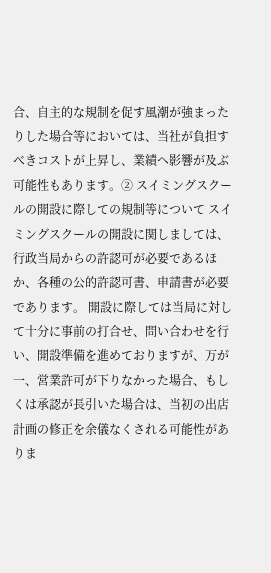合、自主的な規制を促す風潮が強まったりした場合等においては、当社が負担すべきコストが上昇し、業績へ影響が及ぶ可能性もあります。② スイミングスクールの開設に際しての規制等について スイミングスクールの開設に関しましては、行政当局からの許認可が必要であるほか、各種の公的許認可書、申請書が必要であります。 開設に際しては当局に対して十分に事前の打合せ、問い合わせを行い、開設準備を進めておりますが、万が一、営業許可が下りなかった場合、もしくは承認が長引いた場合は、当初の出店計画の修正を余儀なくされる可能性がありま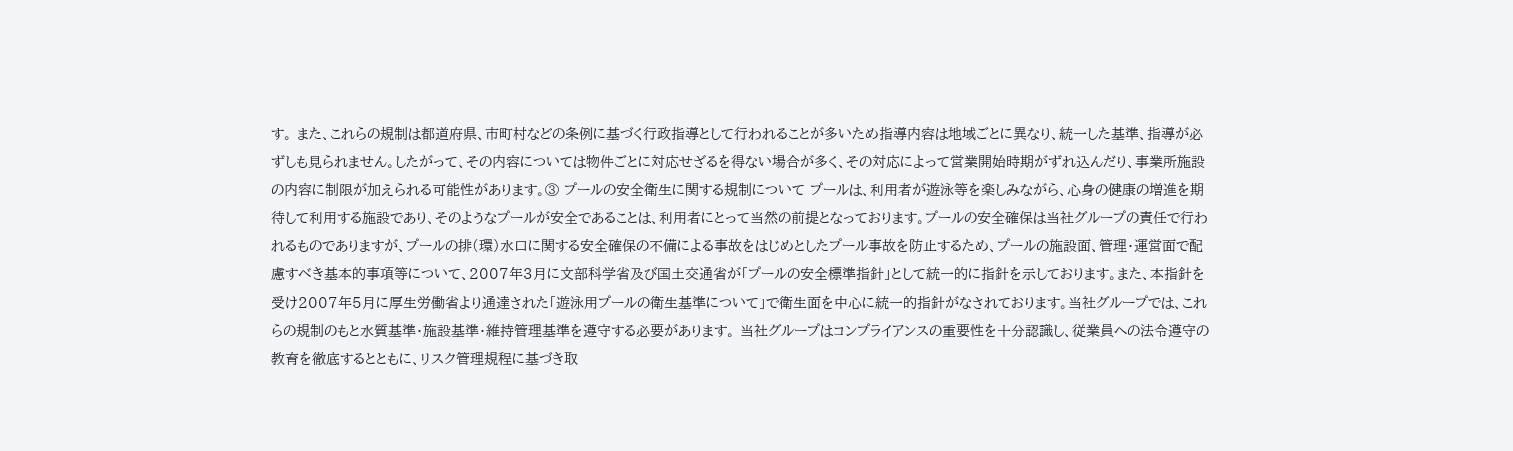す。 また、これらの規制は都道府県、市町村などの条例に基づく行政指導として行われることが多いため指導内容は地域ごとに異なり、統一した基準、指導が必ずしも見られません。したがって、その内容については物件ごとに対応せざるを得ない場合が多く、その対応によって営業開始時期がずれ込んだり、事業所施設の内容に制限が加えられる可能性があります。③ プールの安全衛生に関する規制について プールは、利用者が遊泳等を楽しみながら、心身の健康の増進を期待して利用する施設であり、そのようなプールが安全であることは、利用者にとって当然の前提となっております。プールの安全確保は当社グループの責任で行われるものでありますが、プールの排(環)水口に関する安全確保の不備による事故をはじめとしたプール事故を防止するため、プールの施設面、管理・運営面で配慮すべき基本的事項等について、2007年3月に文部科学省及び国土交通省が「プールの安全標準指針」として統一的に指針を示しております。また、本指針を受け2007年5月に厚生労働省より通達された「遊泳用プールの衛生基準について」で衛生面を中心に統一的指針がなされております。当社グループでは、これらの規制のもと水質基準・施設基準・維持管理基準を遵守する必要があります。 当社グループはコンプライアンスの重要性を十分認識し、従業員への法令遵守の教育を徹底するとともに、リスク管理規程に基づき取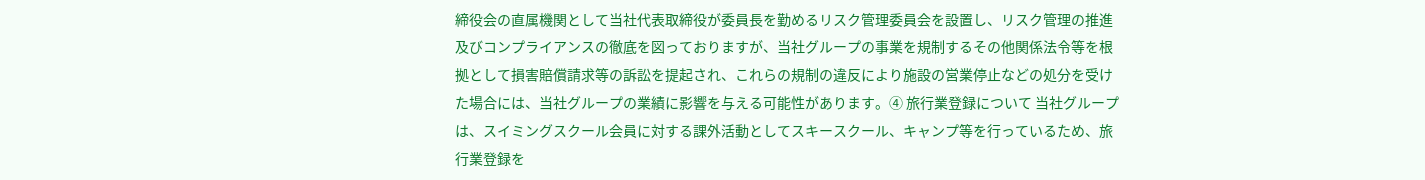締役会の直属機関として当社代表取締役が委員長を勤めるリスク管理委員会を設置し、リスク管理の推進及びコンプライアンスの徹底を図っておりますが、当社グループの事業を規制するその他関係法令等を根拠として損害賠償請求等の訴訟を提起され、これらの規制の違反により施設の営業停止などの処分を受けた場合には、当社グループの業績に影響を与える可能性があります。④ 旅行業登録について 当社グループは、スイミングスクール会員に対する課外活動としてスキースクール、キャンプ等を行っているため、旅行業登録を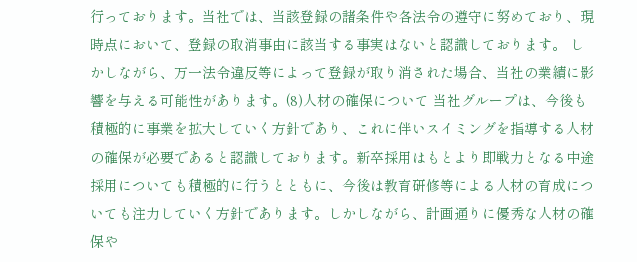行っております。当社では、当該登録の諸条件や各法令の遵守に努めており、現時点において、登録の取消事由に該当する事実はないと認識しております。 しかしながら、万一法令違反等によって登録が取り消された場合、当社の業績に影響を与える可能性があります。(8)人材の確保について 当社グループは、今後も積極的に事業を拡大していく方針であり、これに伴いスイミングを指導する人材の確保が必要であると認識しております。新卒採用はもとより即戦力となる中途採用についても積極的に行うとともに、今後は教育研修等による人材の育成についても注力していく方針であります。しかしながら、計画通りに優秀な人材の確保や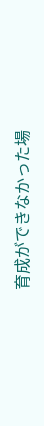育成ができなかった場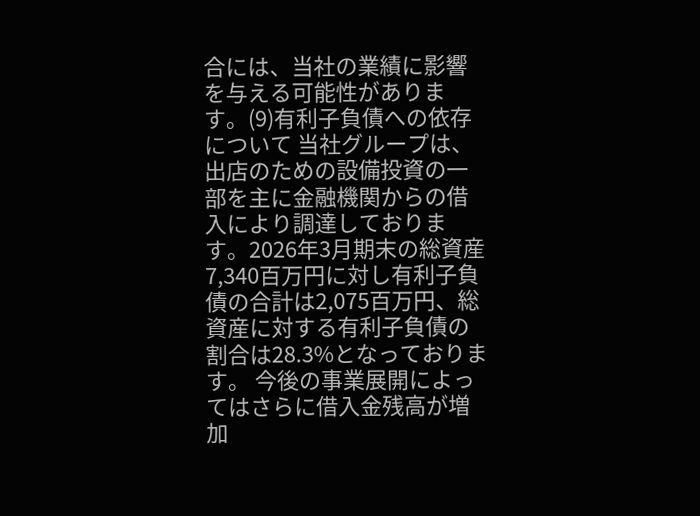合には、当社の業績に影響を与える可能性があります。(9)有利子負債への依存について 当社グループは、出店のための設備投資の一部を主に金融機関からの借入により調達しております。2026年3月期末の総資産7,340百万円に対し有利子負債の合計は2,075百万円、総資産に対する有利子負債の割合は28.3%となっております。 今後の事業展開によってはさらに借入金残高が増加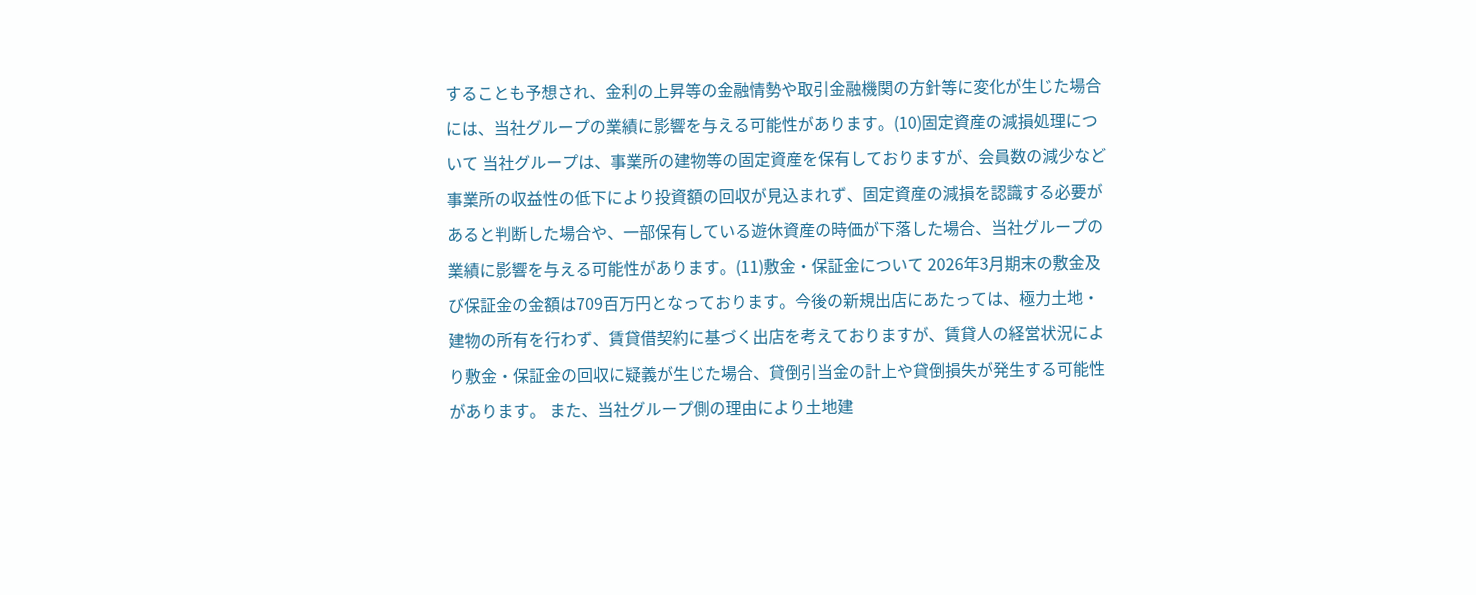することも予想され、金利の上昇等の金融情勢や取引金融機関の方針等に変化が生じた場合には、当社グループの業績に影響を与える可能性があります。(10)固定資産の減損処理について 当社グループは、事業所の建物等の固定資産を保有しておりますが、会員数の減少など事業所の収益性の低下により投資額の回収が見込まれず、固定資産の減損を認識する必要があると判断した場合や、一部保有している遊休資産の時価が下落した場合、当社グループの業績に影響を与える可能性があります。(11)敷金・保証金について 2026年3月期末の敷金及び保証金の金額は709百万円となっております。今後の新規出店にあたっては、極力土地・建物の所有を行わず、賃貸借契約に基づく出店を考えておりますが、賃貸人の経営状況により敷金・保証金の回収に疑義が生じた場合、貸倒引当金の計上や貸倒損失が発生する可能性があります。 また、当社グループ側の理由により土地建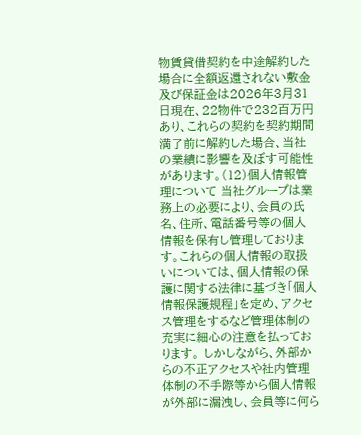物賃貸借契約を中途解約した場合に全額返還されない敷金及び保証金は2026年3月31日現在、22物件で232百万円あり、これらの契約を契約期間満了前に解約した場合、当社の業績に影響を及ぼす可能性があります。(12)個人情報管理について 当社グループは業務上の必要により、会員の氏名、住所、電話番号等の個人情報を保有し管理しております。これらの個人情報の取扱いについては、個人情報の保護に関する法律に基づき「個人情報保護規程」を定め、アクセス管理をするなど管理体制の充実に細心の注意を払っております。 しかしながら、外部からの不正アクセスや社内管理体制の不手際等から個人情報が外部に漏洩し、会員等に何ら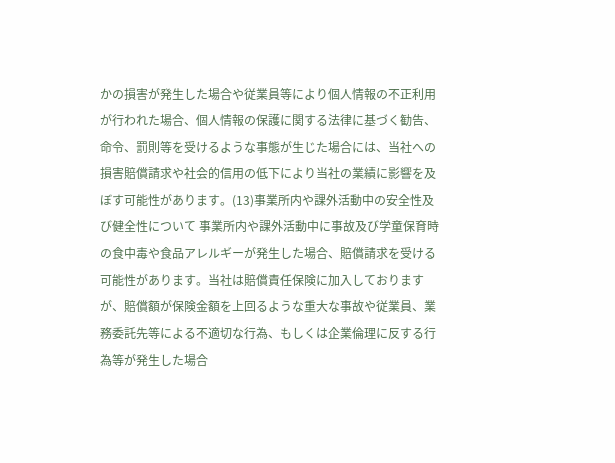かの損害が発生した場合や従業員等により個人情報の不正利用が行われた場合、個人情報の保護に関する法律に基づく勧告、命令、罰則等を受けるような事態が生じた場合には、当社への損害賠償請求や社会的信用の低下により当社の業績に影響を及ぼす可能性があります。(13)事業所内や課外活動中の安全性及び健全性について 事業所内や課外活動中に事故及び学童保育時の食中毒や食品アレルギーが発生した場合、賠償請求を受ける可能性があります。当社は賠償責任保険に加入しておりますが、賠償額が保険金額を上回るような重大な事故や従業員、業務委託先等による不適切な行為、もしくは企業倫理に反する行為等が発生した場合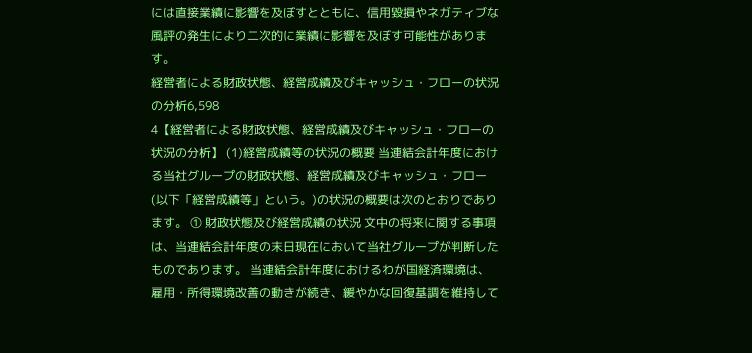には直接業績に影響を及ぼすとともに、信用毀損やネガティブな風評の発生により二次的に業績に影響を及ぼす可能性があります。
経営者による財政状態、経営成績及びキャッシュ・フローの状況の分析6,598
4【経営者による財政状態、経営成績及びキャッシュ・フローの状況の分析】 (1)経営成績等の状況の概要 当連結会計年度における当社グループの財政状態、経営成績及びキャッシュ・フロー(以下「経営成績等」という。)の状況の概要は次のとおりであります。 ① 財政状態及び経営成績の状況 文中の将来に関する事項は、当連結会計年度の末日現在において当社グループが判断したものであります。 当連結会計年度におけるわが国経済環境は、雇用・所得環境改善の動きが続き、緩やかな回復基調を維持して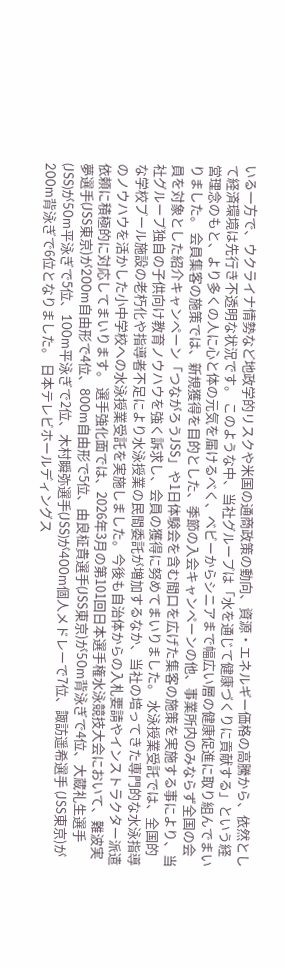いる一方で、ウクライナ情勢など地政学的リスクや米国の通商政策の動向、資源・エネルギー価格の高騰から、依然として経済環境は先行き不透明な状況です。 このような中、当社グループは「水を通じて健康づくりに貢献する」という経営理念のもと、より多くの人に心と体の元気を届けるべく、ベビーからシニアまで幅広い層の健康促進に取り組んでまいりました。 会員集客の施策では、新規獲得を目的とした、季節の入会キャンペーンの他、事業所内のみならず全国の会員を対象とした紹介キャンペーン「つながろうJSS」や1日体験会を含む間口を広げた集客の施策を実施する事により、当社グループ独自の子供向け教育ノウハウを強く訴求し、会員の獲得に努めてまいりました。 水泳授業受託では、全国的な学校プール施設の老朽化や指導者不足により水泳授業の民間委託が増加するなか、当社の培ってきた専門的な水泳指導のノウハウを活かした小中学校への水泳授業受託を実施しました。今後も自治体からの入札要請やインストラクター派遣依頼に積極的に対応してまいります。 選手強化面では、2026年3月の第101回日本選手権水泳競技大会において、難波実夢選手(JSS東京)が200m自由形で4位、800m自由形で5位、由良柾貴選手(JSS東京)が50m背泳ぎで4位、大蔵礼生選手(JSS)が50m平泳ぎで5位、100m平泳ぎで2位、木村瞬弥選手(JSS)が400m個人メドレーで7位、諏訪遥希選手 (JSS東京)が200m背泳ぎで6位となりました。 日本テレビホールディングス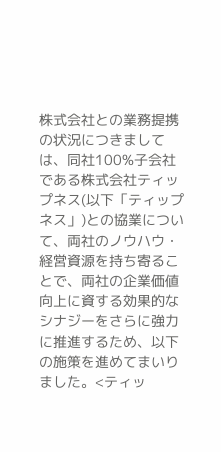株式会社との業務提携の状況につきましては、同社100%子会社である株式会社ティップネス(以下「ティップネス」)との協業について、両社のノウハウ・経営資源を持ち寄ることで、両社の企業価値向上に資する効果的なシナジーをさらに強力に推進するため、以下の施策を進めてまいりました。<ティッ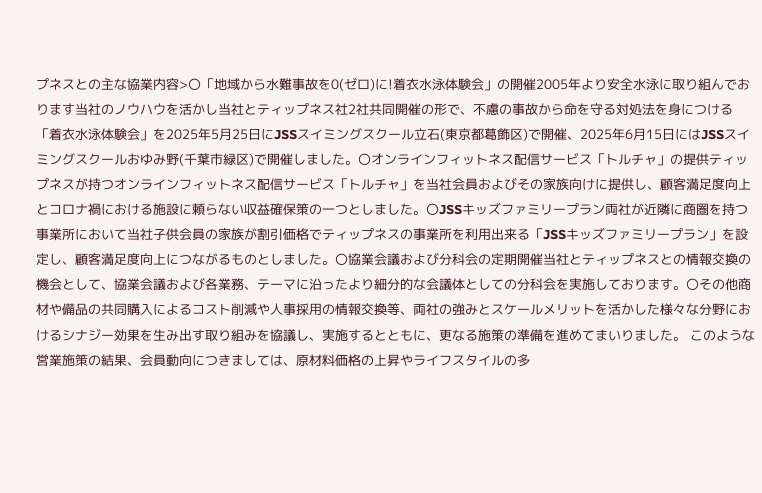プネスとの主な協業内容>〇「地域から水難事故を0(ゼロ)に!着衣水泳体験会」の開催2005年より安全水泳に取り組んでおります当社のノウハウを活かし当社とティップネス社2社共同開催の形で、不慮の事故から命を守る対処法を身につける「着衣水泳体験会」を2025年5月25日にJSSスイミングスクール立石(東京都葛飾区)で開催、2025年6月15日にはJSSスイミングスクールおゆみ野(千葉市緑区)で開催しました。〇オンラインフィットネス配信サービス「トルチャ」の提供ティップネスが持つオンラインフィットネス配信サービス「トルチャ」を当社会員およびその家族向けに提供し、顧客満足度向上とコロナ禍における施設に頼らない収益確保策の一つとしました。〇JSSキッズファミリープラン両社が近隣に商圏を持つ事業所において当社子供会員の家族が割引価格でティップネスの事業所を利用出来る「JSSキッズファミリープラン」を設定し、顧客満足度向上につながるものとしました。〇協業会議および分科会の定期開催当社とティップネスとの情報交換の機会として、協業会議および各業務、テーマに沿ったより細分的な会議体としての分科会を実施しております。〇その他商材や備品の共同購入によるコスト削減や人事採用の情報交換等、両社の強みとスケールメリットを活かした様々な分野におけるシナジー効果を生み出す取り組みを協議し、実施するとともに、更なる施策の準備を進めてまいりました。 このような営業施策の結果、会員動向につきましては、原材料価格の上昇やライフスタイルの多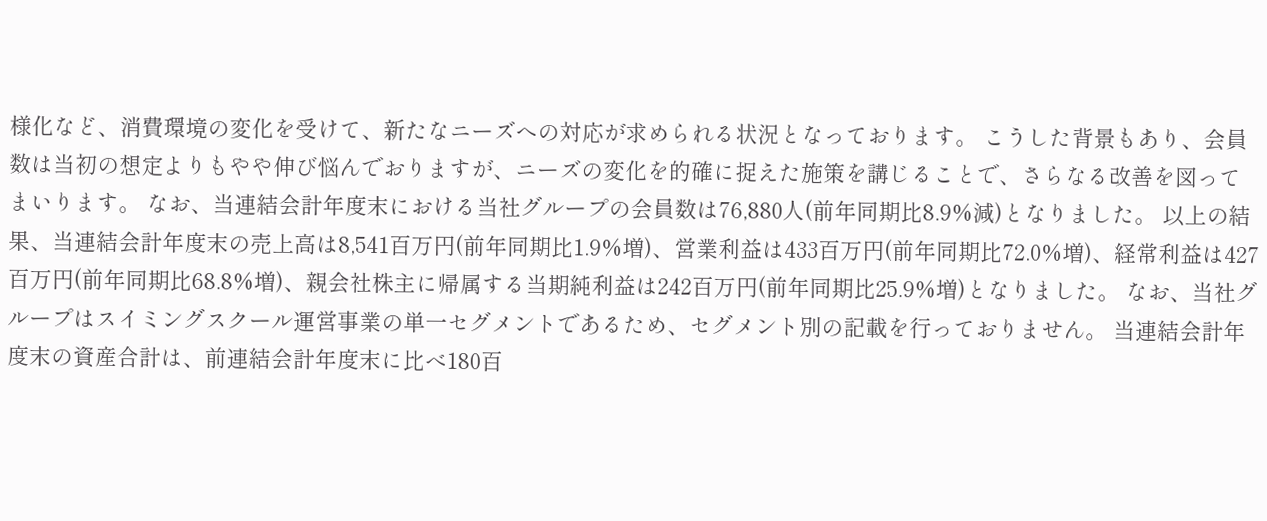様化など、消費環境の変化を受けて、新たなニーズへの対応が求められる状況となっております。 こうした背景もあり、会員数は当初の想定よりもやや伸び悩んでおりますが、ニーズの変化を的確に捉えた施策を講じることで、さらなる改善を図ってまいります。 なお、当連結会計年度末における当社グループの会員数は76,880人(前年同期比8.9%減)となりました。 以上の結果、当連結会計年度末の売上高は8,541百万円(前年同期比1.9%増)、営業利益は433百万円(前年同期比72.0%増)、経常利益は427百万円(前年同期比68.8%増)、親会社株主に帰属する当期純利益は242百万円(前年同期比25.9%増)となりました。 なお、当社グループはスイミングスクール運営事業の単一セグメントであるため、セグメント別の記載を行っておりません。 当連結会計年度末の資産合計は、前連結会計年度末に比べ180百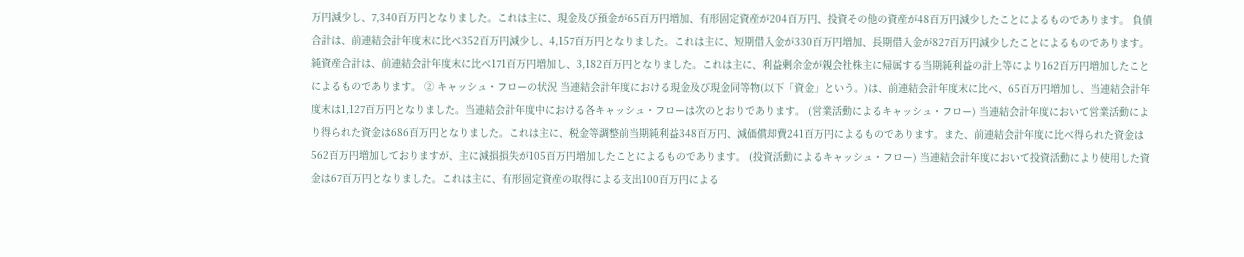万円減少し、7,340百万円となりました。これは主に、現金及び預金が65百万円増加、有形固定資産が204百万円、投資その他の資産が48百万円減少したことによるものであります。 負債合計は、前連結会計年度末に比べ352百万円減少し、4,157百万円となりました。これは主に、短期借入金が330百万円増加、長期借入金が827百万円減少したことによるものであります。 純資産合計は、前連結会計年度末に比べ171百万円増加し、3,182百万円となりました。これは主に、利益剰余金が親会社株主に帰属する当期純利益の計上等により162百万円増加したことによるものであります。 ② キャッシュ・フローの状況 当連結会計年度における現金及び現金同等物(以下「資金」という。)は、前連結会計年度末に比べ、65百万円増加し、当連結会計年度末は1,127百万円となりました。当連結会計年度中における各キャッシュ・フローは次のとおりであります。 (営業活動によるキャッシュ・フロー) 当連結会計年度において営業活動により得られた資金は686百万円となりました。これは主に、税金等調整前当期純利益348百万円、減価償却費241百万円によるものであります。また、前連結会計年度に比べ得られた資金は562百万円増加しておりますが、主に減損損失が105百万円増加したことによるものであります。 (投資活動によるキャッシュ・フロー) 当連結会計年度において投資活動により使用した資金は67百万円となりました。これは主に、有形固定資産の取得による支出100百万円による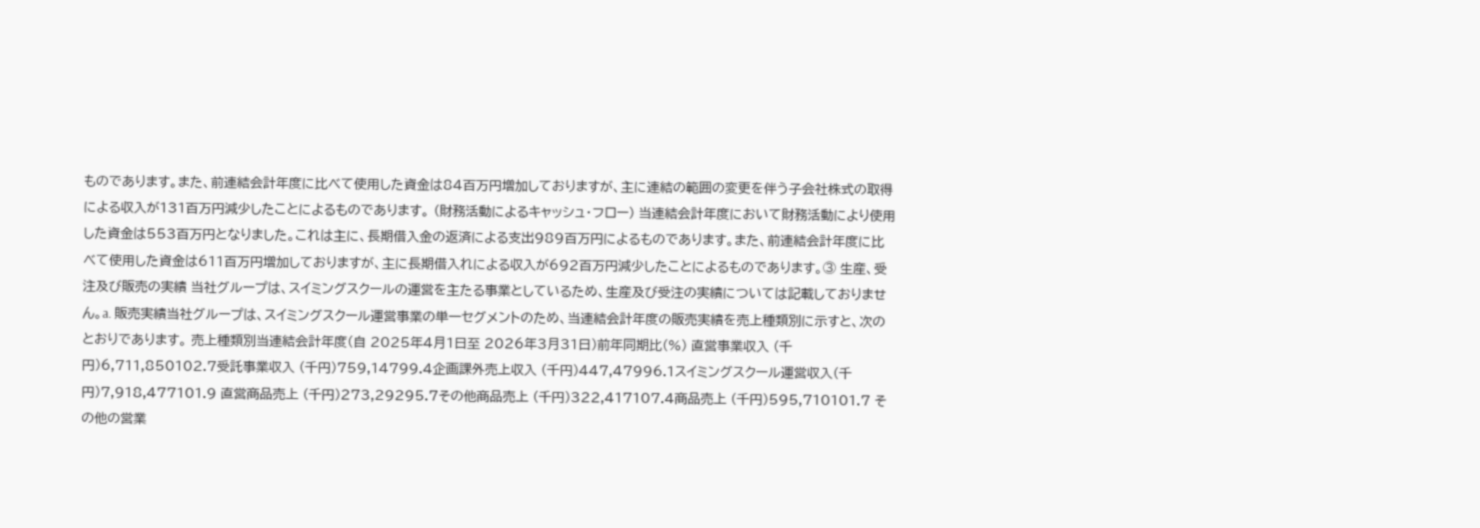ものであります。また、前連結会計年度に比べて使用した資金は84百万円増加しておりますが、主に連結の範囲の変更を伴う子会社株式の取得による収入が131百万円減少したことによるものであります。 (財務活動によるキャッシュ・フロー) 当連結会計年度において財務活動により使用した資金は553百万円となりました。これは主に、長期借入金の返済による支出989百万円によるものであります。また、前連結会計年度に比べて使用した資金は611百万円増加しておりますが、主に長期借入れによる収入が692百万円減少したことによるものであります。③ 生産、受注及び販売の実績 当社グループは、スイミングスクールの運営を主たる事業としているため、生産及び受注の実績については記載しておりません。a. 販売実績当社グループは、スイミングスクール運営事業の単一セグメントのため、当連結会計年度の販売実績を売上種類別に示すと、次のとおりであります。 売上種類別当連結会計年度(自 2025年4月1日至 2026年3月31日)前年同期比(%) 直営事業収入 (千円)6,711,850102.7受託事業収入 (千円)759,14799.4企画課外売上収入 (千円)447,47996.1スイミングスクール運営収入(千円)7,918,477101.9 直営商品売上 (千円)273,29295.7その他商品売上 (千円)322,417107.4商品売上 (千円)595,710101.7 その他の営業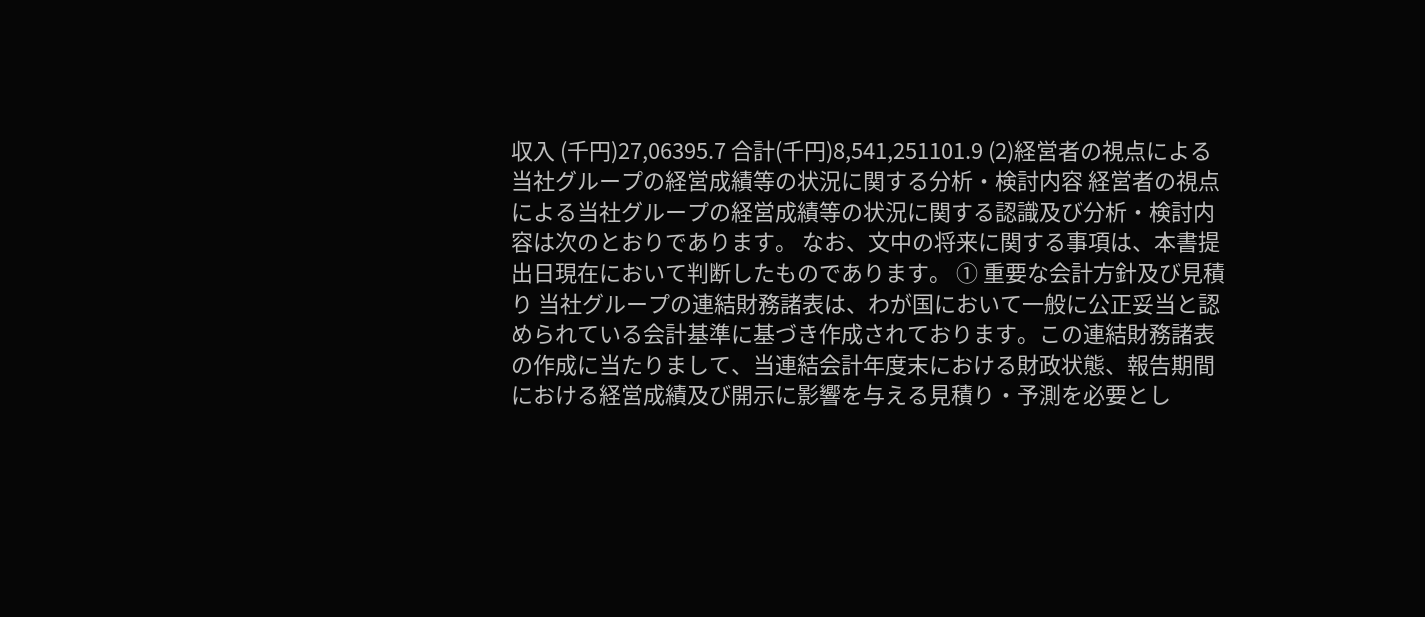収入 (千円)27,06395.7 合計(千円)8,541,251101.9 (2)経営者の視点による当社グループの経営成績等の状況に関する分析・検討内容 経営者の視点による当社グループの経営成績等の状況に関する認識及び分析・検討内容は次のとおりであります。 なお、文中の将来に関する事項は、本書提出日現在において判断したものであります。 ① 重要な会計方針及び見積り 当社グループの連結財務諸表は、わが国において一般に公正妥当と認められている会計基準に基づき作成されております。この連結財務諸表の作成に当たりまして、当連結会計年度末における財政状態、報告期間における経営成績及び開示に影響を与える見積り・予測を必要とし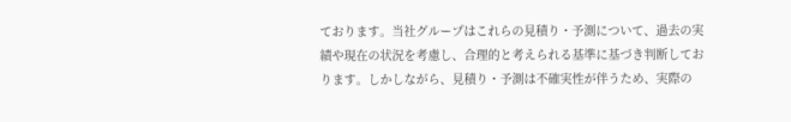ております。当社グループはこれらの見積り・予測について、過去の実績や現在の状況を考慮し、合理的と考えられる基準に基づき判断しております。しかしながら、見積り・予測は不確実性が伴うため、実際の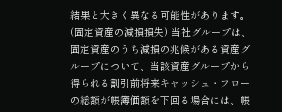結果と大きく異なる可能性があります。 (固定資産の減損損失) 当社グループは、固定資産のうち減損の兆候がある資産グループについて、当該資産グループから得られる割引前将来キャッシュ・フローの総額が帳簿価額を下回る場合には、帳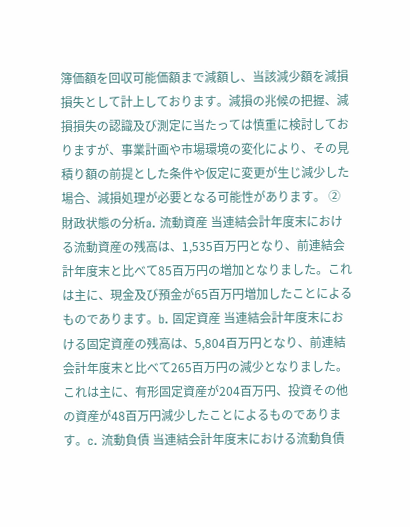簿価額を回収可能価額まで減額し、当該減少額を減損損失として計上しております。減損の兆候の把握、減損損失の認識及び測定に当たっては慎重に検討しておりますが、事業計画や市場環境の変化により、その見積り額の前提とした条件や仮定に変更が生じ減少した場合、減損処理が必要となる可能性があります。 ② 財政状態の分析a. 流動資産 当連結会計年度末における流動資産の残高は、1,535百万円となり、前連結会計年度末と比べて85百万円の増加となりました。これは主に、現金及び預金が65百万円増加したことによるものであります。b. 固定資産 当連結会計年度末における固定資産の残高は、5,804百万円となり、前連結会計年度末と比べて265百万円の減少となりました。これは主に、有形固定資産が204百万円、投資その他の資産が48百万円減少したことによるものであります。c. 流動負債 当連結会計年度末における流動負債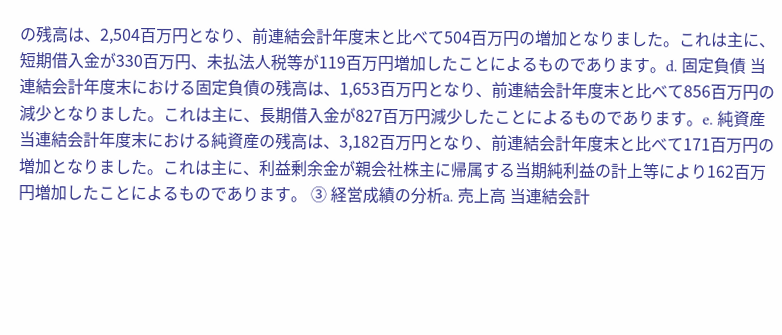の残高は、2,504百万円となり、前連結会計年度末と比べて504百万円の増加となりました。これは主に、短期借入金が330百万円、未払法人税等が119百万円増加したことによるものであります。d. 固定負債 当連結会計年度末における固定負債の残高は、1,653百万円となり、前連結会計年度末と比べて856百万円の減少となりました。これは主に、長期借入金が827百万円減少したことによるものであります。e. 純資産 当連結会計年度末における純資産の残高は、3,182百万円となり、前連結会計年度末と比べて171百万円の増加となりました。これは主に、利益剰余金が親会社株主に帰属する当期純利益の計上等により162百万円増加したことによるものであります。 ③ 経営成績の分析a. 売上高 当連結会計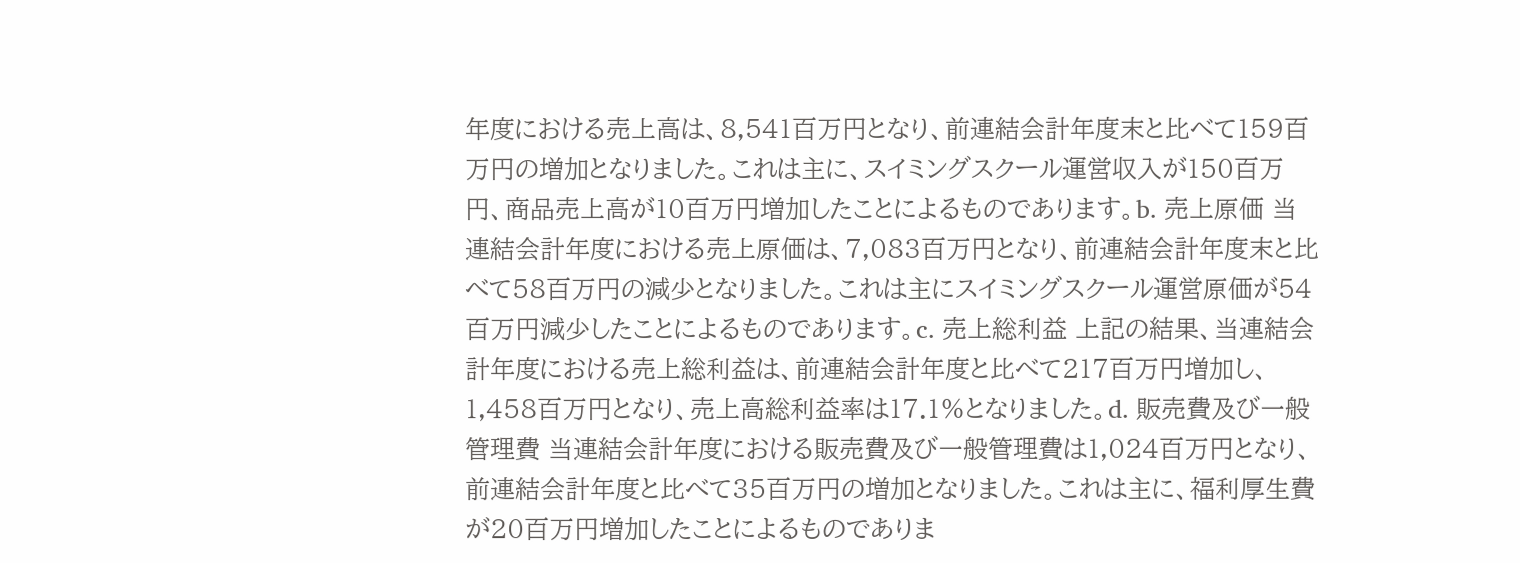年度における売上高は、8,541百万円となり、前連結会計年度末と比べて159百万円の増加となりました。これは主に、スイミングスクール運営収入が150百万円、商品売上高が10百万円増加したことによるものであります。b. 売上原価 当連結会計年度における売上原価は、7,083百万円となり、前連結会計年度末と比べて58百万円の減少となりました。これは主にスイミングスクール運営原価が54百万円減少したことによるものであります。c. 売上総利益 上記の結果、当連結会計年度における売上総利益は、前連結会計年度と比べて217百万円増加し、1,458百万円となり、売上高総利益率は17.1%となりました。d. 販売費及び一般管理費 当連結会計年度における販売費及び一般管理費は1,024百万円となり、前連結会計年度と比べて35百万円の増加となりました。これは主に、福利厚生費が20百万円増加したことによるものでありま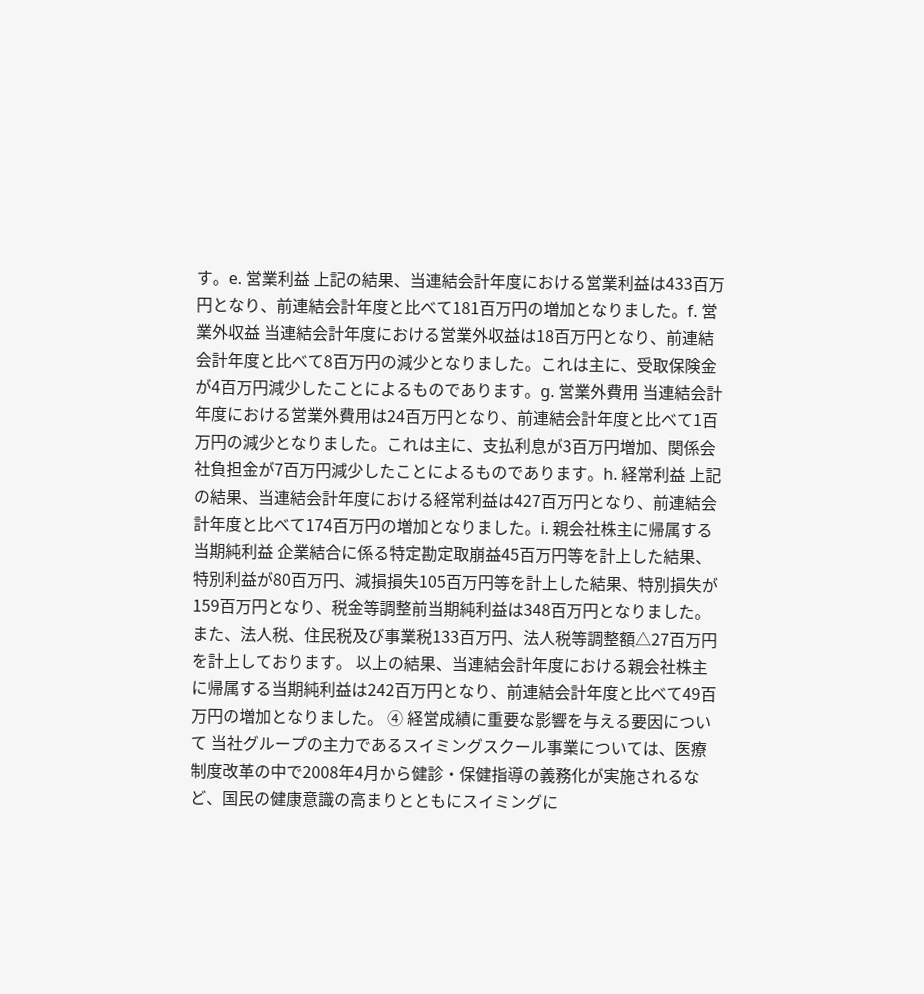す。e. 営業利益 上記の結果、当連結会計年度における営業利益は433百万円となり、前連結会計年度と比べて181百万円の増加となりました。f. 営業外収益 当連結会計年度における営業外収益は18百万円となり、前連結会計年度と比べて8百万円の減少となりました。これは主に、受取保険金が4百万円減少したことによるものであります。g. 営業外費用 当連結会計年度における営業外費用は24百万円となり、前連結会計年度と比べて1百万円の減少となりました。これは主に、支払利息が3百万円増加、関係会社負担金が7百万円減少したことによるものであります。h. 経常利益 上記の結果、当連結会計年度における経常利益は427百万円となり、前連結会計年度と比べて174百万円の増加となりました。i. 親会社株主に帰属する当期純利益 企業結合に係る特定勘定取崩益45百万円等を計上した結果、特別利益が80百万円、減損損失105百万円等を計上した結果、特別損失が159百万円となり、税金等調整前当期純利益は348百万円となりました。また、法人税、住民税及び事業税133百万円、法人税等調整額△27百万円を計上しております。 以上の結果、当連結会計年度における親会社株主に帰属する当期純利益は242百万円となり、前連結会計年度と比べて49百万円の増加となりました。 ④ 経営成績に重要な影響を与える要因について 当社グループの主力であるスイミングスクール事業については、医療制度改革の中で2008年4月から健診・保健指導の義務化が実施されるなど、国民の健康意識の高まりとともにスイミングに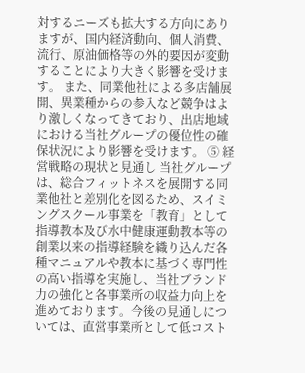対するニーズも拡大する方向にありますが、国内経済動向、個人消費、流行、原油価格等の外的要因が変動することにより大きく影響を受けます。 また、同業他社による多店舗展開、異業種からの参入など競争はより激しくなってきており、出店地域における当社グループの優位性の確保状況により影響を受けます。 ⑤ 経営戦略の現状と見通し 当社グループは、総合フィットネスを展開する同業他社と差別化を図るため、スイミングスクール事業を「教育」として指導教本及び水中健康運動教本等の創業以来の指導経験を織り込んだ各種マニュアルや教本に基づく専門性の高い指導を実施し、当社ブランド力の強化と各事業所の収益力向上を進めております。今後の見通しについては、直営事業所として低コスト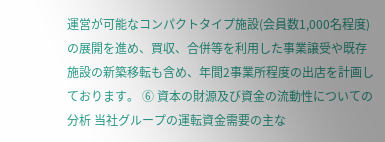運営が可能なコンパクトタイプ施設(会員数1,000名程度)の展開を進め、買収、合併等を利用した事業譲受や既存施設の新築移転も含め、年間2事業所程度の出店を計画しております。 ⑥ 資本の財源及び資金の流動性についての分析 当社グループの運転資金需要の主な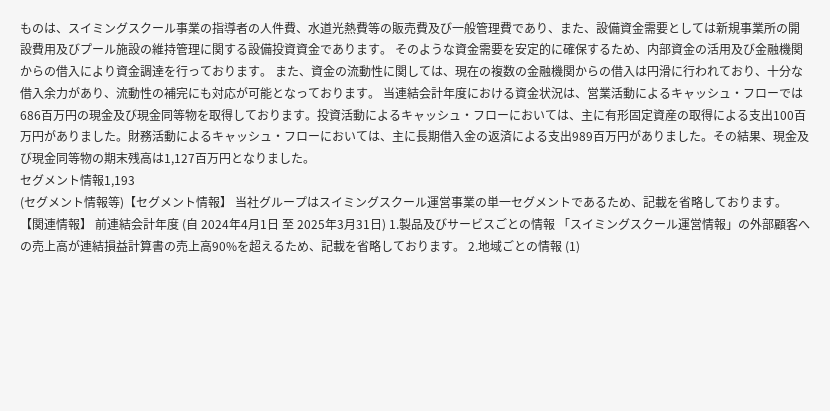ものは、スイミングスクール事業の指導者の人件費、水道光熱費等の販売費及び一般管理費であり、また、設備資金需要としては新規事業所の開設費用及びプール施設の維持管理に関する設備投資資金であります。 そのような資金需要を安定的に確保するため、内部資金の活用及び金融機関からの借入により資金調達を行っております。 また、資金の流動性に関しては、現在の複数の金融機関からの借入は円滑に行われており、十分な借入余力があり、流動性の補完にも対応が可能となっております。 当連結会計年度における資金状況は、営業活動によるキャッシュ・フローでは686百万円の現金及び現金同等物を取得しております。投資活動によるキャッシュ・フローにおいては、主に有形固定資産の取得による支出100百万円がありました。財務活動によるキャッシュ・フローにおいては、主に長期借入金の返済による支出989百万円がありました。その結果、現金及び現金同等物の期末残高は1,127百万円となりました。
セグメント情報1,193
(セグメント情報等)【セグメント情報】 当社グループはスイミングスクール運営事業の単一セグメントであるため、記載を省略しております。 【関連情報】 前連結会計年度 (自 2024年4月1日 至 2025年3月31日) 1.製品及びサービスごとの情報 「スイミングスクール運営情報」の外部顧客への売上高が連結損益計算書の売上高90%を超えるため、記載を省略しております。 2.地域ごとの情報 (1)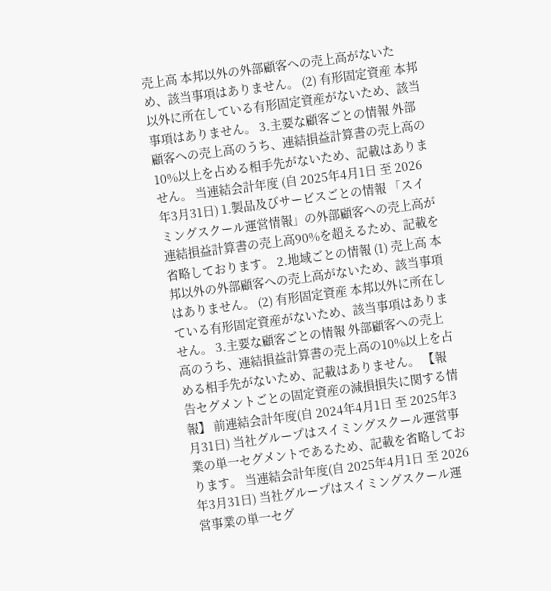売上高 本邦以外の外部顧客への売上高がないため、該当事項はありません。 (2) 有形固定資産 本邦以外に所在している有形固定資産がないため、該当事項はありません。 3.主要な顧客ごとの情報 外部顧客への売上高のうち、連結損益計算書の売上高の10%以上を占める相手先がないため、記載はありません。 当連結会計年度 (自 2025年4月1日 至 2026年3月31日) 1.製品及びサービスごとの情報 「スイミングスクール運営情報」の外部顧客への売上高が連結損益計算書の売上高90%を超えるため、記載を省略しております。 2.地域ごとの情報 (1) 売上高 本邦以外の外部顧客への売上高がないため、該当事項はありません。 (2) 有形固定資産 本邦以外に所在している有形固定資産がないため、該当事項はありません。 3.主要な顧客ごとの情報 外部顧客への売上高のうち、連結損益計算書の売上高の10%以上を占める相手先がないため、記載はありません。 【報告セグメントごとの固定資産の減損損失に関する情報】 前連結会計年度(自 2024年4月1日 至 2025年3月31日) 当社グループはスイミングスクール運営事業の単一セグメントであるため、記載を省略しております。 当連結会計年度(自 2025年4月1日 至 2026年3月31日) 当社グループはスイミングスクール運営事業の単一セグ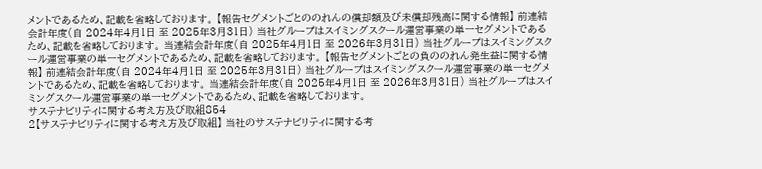メントであるため、記載を省略しております。 【報告セグメントごとののれんの償却額及び未償却残高に関する情報】 前連結会計年度(自 2024年4月1日 至 2025年3月31日) 当社グループはスイミングスクール運営事業の単一セグメントであるため、記載を省略しております。 当連結会計年度(自 2025年4月1日 至 2026年3月31日) 当社グループはスイミングスクール運営事業の単一セグメントであるため、記載を省略しております。 【報告セグメントごとの負ののれん発生益に関する情報】 前連結会計年度(自 2024年4月1日 至 2025年3月31日) 当社グループはスイミングスクール運営事業の単一セグメントであるため、記載を省略しております。 当連結会計年度(自 2025年4月1日 至 2026年3月31日) 当社グループはスイミングスクール運営事業の単一セグメントであるため、記載を省略しております。
サステナビリティに関する考え方及び取組854
2【サステナビリティに関する考え方及び取組】 当社のサステナビリティに関する考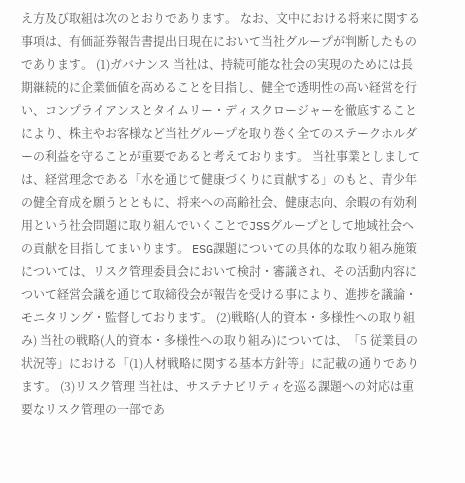え方及び取組は次のとおりであります。 なお、文中における将来に関する事項は、有価証券報告書提出日現在において当社グループが判断したものであります。 (1)ガバナンス 当社は、持続可能な社会の実現のためには長期継続的に企業価値を高めることを目指し、健全で透明性の高い経営を行い、コンプライアンスとタイムリー・ディスクロージャーを徹底することにより、株主やお客様など当社グループを取り巻く全てのステークホルダーの利益を守ることが重要であると考えております。 当社事業としましては、経営理念である「水を通じて健康づくりに貢献する」のもと、青少年の健全育成を願うとともに、将来への高齢社会、健康志向、余暇の有効利用という社会問題に取り組んでいくことでJSSグループとして地域社会への貢献を目指してまいります。 ESG課題についての具体的な取り組み施策については、リスク管理委員会において検討・審議され、その活動内容について経営会議を通じて取締役会が報告を受ける事により、進捗を議論・モニタリング・監督しております。 (2)戦略(人的資本・多様性への取り組み) 当社の戦略(人的資本・多様性への取り組み)については、「5 従業員の状況等」における「(1)人材戦略に関する基本方針等」に記載の通りであります。 (3)リスク管理 当社は、サステナビリティを巡る課題への対応は重要なリスク管理の一部であ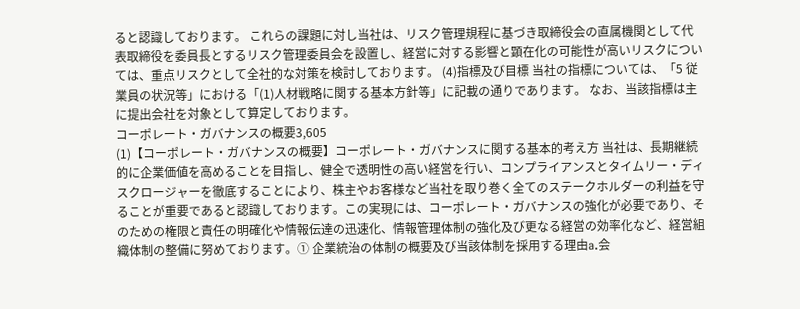ると認識しております。 これらの課題に対し当社は、リスク管理規程に基づき取締役会の直属機関として代表取締役を委員長とするリスク管理委員会を設置し、経営に対する影響と顕在化の可能性が高いリスクについては、重点リスクとして全社的な対策を検討しております。 (4)指標及び目標 当社の指標については、「5 従業員の状況等」における「(1)人材戦略に関する基本方針等」に記載の通りであります。 なお、当該指標は主に提出会社を対象として算定しております。
コーポレート・ガバナンスの概要3,605
(1)【コーポレート・ガバナンスの概要】コーポレート・ガバナンスに関する基本的考え方 当社は、長期継続的に企業価値を高めることを目指し、健全で透明性の高い経営を行い、コンプライアンスとタイムリー・ディスクロージャーを徹底することにより、株主やお客様など当社を取り巻く全てのステークホルダーの利益を守ることが重要であると認識しております。この実現には、コーポレート・ガバナンスの強化が必要であり、そのための権限と責任の明確化や情報伝達の迅速化、情報管理体制の強化及び更なる経営の効率化など、経営組織体制の整備に努めております。① 企業統治の体制の概要及び当該体制を採用する理由a.会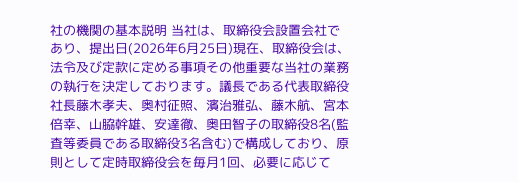社の機関の基本説明 当社は、取締役会設置会社であり、提出日(2026年6月25日)現在、取締役会は、法令及び定款に定める事項その他重要な当社の業務の執行を決定しております。議長である代表取締役社長藤木孝夫、奥村征照、濱治雅弘、藤木航、宮本倍幸、山脇幹雄、安達徹、奥田智子の取締役8名(監査等委員である取締役3名含む)で構成しており、原則として定時取締役会を毎月1回、必要に応じて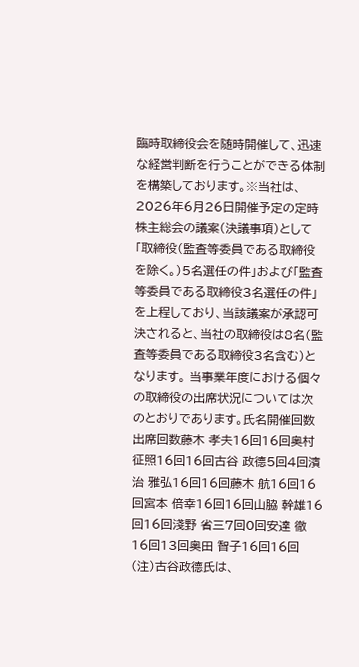臨時取締役会を随時開催して、迅速な経営判断を行うことができる体制を構築しております。※当社は、2026年6月26日開催予定の定時株主総会の議案(決議事項)として「取締役(監査等委員である取締役を除く。)5名選任の件」および「監査等委員である取締役3名選任の件」を上程しており、当該議案が承認可決されると、当社の取締役は8名(監査等委員である取締役3名含む)となります。 当事業年度における個々の取締役の出席状況については次のとおりであります。氏名開催回数出席回数藤木 孝夫16回16回奥村 征照16回16回古谷 政德5回4回濱治 雅弘16回16回藤木 航16回16回宮本 倍幸16回16回山脇 幹雄16回16回淺野 省三7回0回安達 徹16回13回奥田 智子16回16回(注)古谷政德氏は、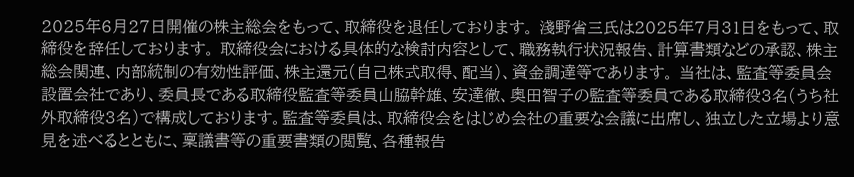2025年6月27日開催の株主総会をもって、取締役を退任しております。 淺野省三氏は2025年7月31日をもって、取締役を辞任しております。 取締役会における具体的な検討内容として、職務執行状況報告、計算書類などの承認、株主総会関連、内部統制の有効性評価、株主還元(自己株式取得、配当)、資金調達等であります。 当社は、監査等委員会設置会社であり、委員長である取締役監査等委員山脇幹雄、安達徹、奥田智子の監査等委員である取締役3名(うち社外取締役3名)で構成しております。監査等委員は、取締役会をはじめ会社の重要な会議に出席し、独立した立場より意見を述べるとともに、稟議書等の重要書類の閲覧、各種報告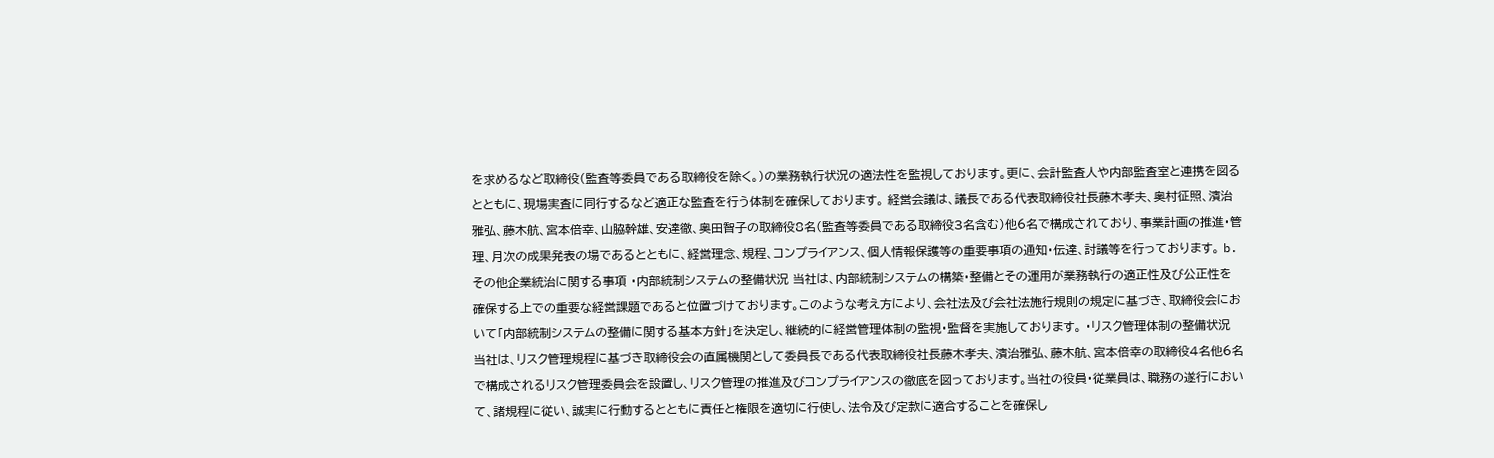を求めるなど取締役(監査等委員である取締役を除く。)の業務執行状況の適法性を監視しております。更に、会計監査人や内部監査室と連携を図るとともに、現場実査に同行するなど適正な監査を行う体制を確保しております。 経営会議は、議長である代表取締役社長藤木孝夫、奥村征照、濱治雅弘、藤木航、宮本倍幸、山脇幹雄、安達徹、奥田智子の取締役8名(監査等委員である取締役3名含む)他6名で構成されており、事業計画の推進・管理、月次の成果発表の場であるとともに、経営理念、規程、コンプライアンス、個人情報保護等の重要事項の通知・伝達、討議等を行っております。 b.その他企業統治に関する事項 ・内部統制システムの整備状況 当社は、内部統制システムの構築・整備とその運用が業務執行の適正性及び公正性を確保する上での重要な経営課題であると位置づけております。このような考え方により、会社法及び会社法施行規則の規定に基づき、取締役会において「内部統制システムの整備に関する基本方針」を決定し、継続的に経営管理体制の監視・監督を実施しております。 ・リスク管理体制の整備状況 当社は、リスク管理規程に基づき取締役会の直属機関として委員長である代表取締役社長藤木孝夫、濱治雅弘、藤木航、宮本倍幸の取締役4名他6名で構成されるリスク管理委員会を設置し、リスク管理の推進及びコンプライアンスの徹底を図っております。当社の役員・従業員は、職務の遂行において、諸規程に従い、誠実に行動するとともに責任と権限を適切に行使し、法令及び定款に適合することを確保し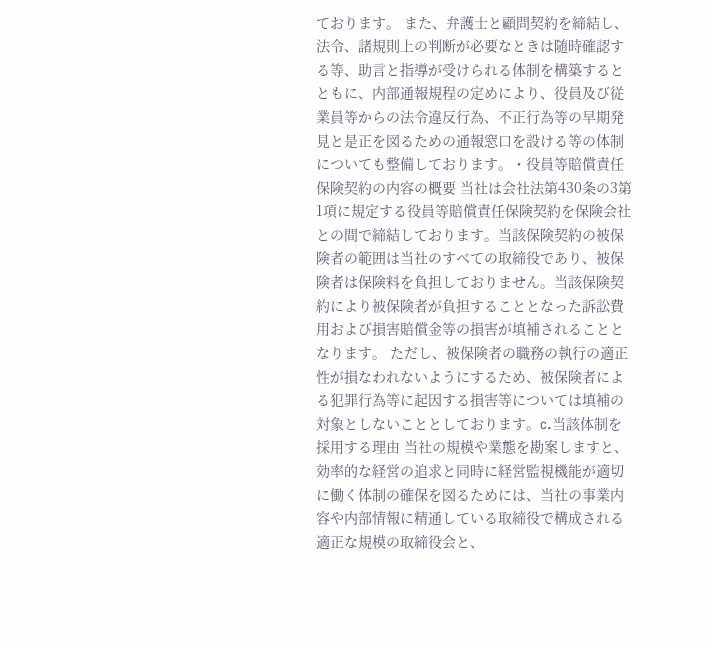ております。 また、弁護士と顧問契約を締結し、法令、諸規則上の判断が必要なときは随時確認する等、助言と指導が受けられる体制を構築するとともに、内部通報規程の定めにより、役員及び従業員等からの法令違反行為、不正行為等の早期発見と是正を図るための通報窓口を設ける等の体制についても整備しております。・役員等賠償責任保険契約の内容の概要 当社は会社法第430条の3第1項に規定する役員等賠償責任保険契約を保険会社との間で締結しております。当該保険契約の被保険者の範囲は当社のすべての取締役であり、被保険者は保険料を負担しておりません。当該保険契約により被保険者が負担することとなった訴訟費用および損害賠償金等の損害が填補されることとなります。 ただし、被保険者の職務の執行の適正性が損なわれないようにするため、被保険者による犯罪行為等に起因する損害等については填補の対象としないこととしております。c.当該体制を採用する理由 当社の規模や業態を勘案しますと、効率的な経営の追求と同時に経営監視機能が適切に働く体制の確保を図るためには、当社の事業内容や内部情報に精通している取締役で構成される適正な規模の取締役会と、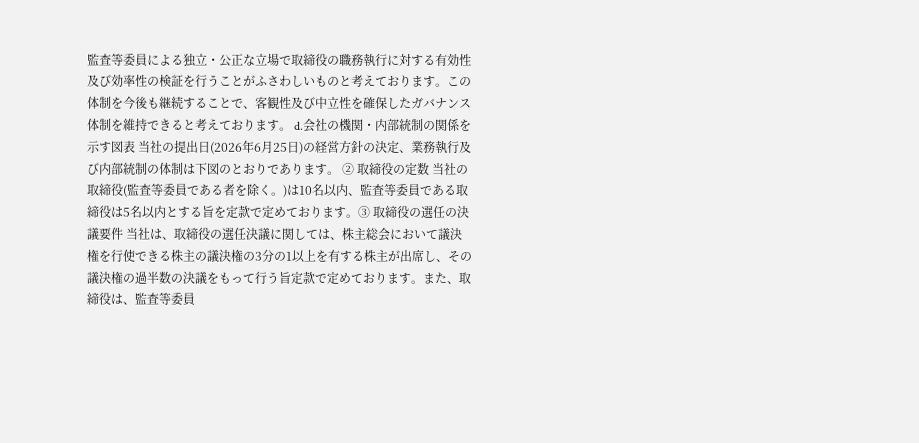監査等委員による独立・公正な立場で取締役の職務執行に対する有効性及び効率性の検証を行うことがふさわしいものと考えております。この体制を今後も継続することで、客観性及び中立性を確保したガバナンス体制を維持できると考えております。 d.会社の機関・内部統制の関係を示す図表 当社の提出日(2026年6月25日)の経営方針の決定、業務執行及び内部統制の体制は下図のとおりであります。 ② 取締役の定数 当社の取締役(監査等委員である者を除く。)は10名以内、監査等委員である取締役は5名以内とする旨を定款で定めております。③ 取締役の選任の決議要件 当社は、取締役の選任決議に関しては、株主総会において議決権を行使できる株主の議決権の3分の1以上を有する株主が出席し、その議決権の過半数の決議をもって行う旨定款で定めております。また、取締役は、監査等委員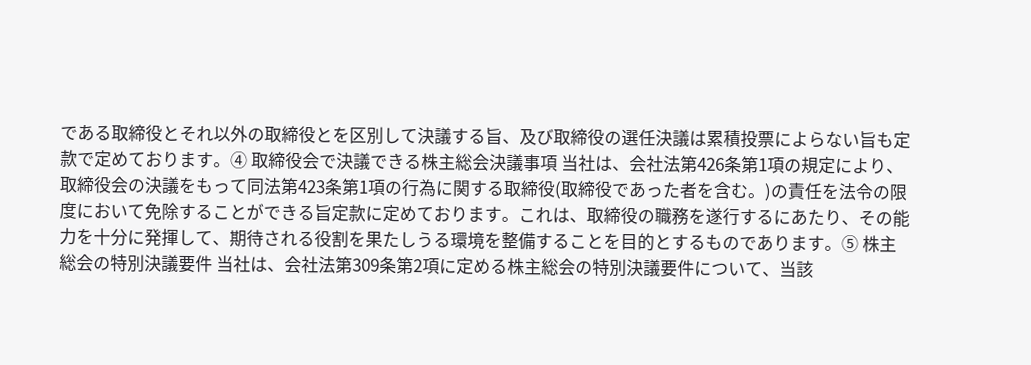である取締役とそれ以外の取締役とを区別して決議する旨、及び取締役の選任決議は累積投票によらない旨も定款で定めております。④ 取締役会で決議できる株主総会決議事項 当社は、会社法第426条第1項の規定により、取締役会の決議をもって同法第423条第1項の行為に関する取締役(取締役であった者を含む。)の責任を法令の限度において免除することができる旨定款に定めております。これは、取締役の職務を遂行するにあたり、その能力を十分に発揮して、期待される役割を果たしうる環境を整備することを目的とするものであります。⑤ 株主総会の特別決議要件 当社は、会社法第309条第2項に定める株主総会の特別決議要件について、当該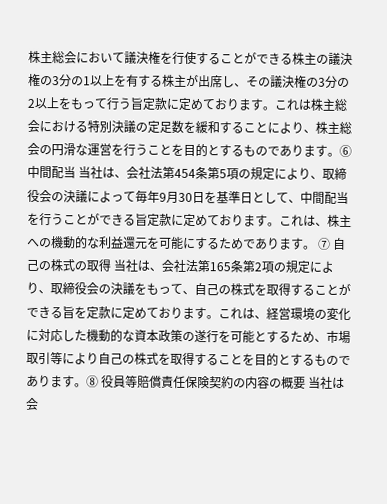株主総会において議決権を行使することができる株主の議決権の3分の1以上を有する株主が出席し、その議決権の3分の2以上をもって行う旨定款に定めております。これは株主総会における特別決議の定足数を緩和することにより、株主総会の円滑な運営を行うことを目的とするものであります。⑥ 中間配当 当社は、会社法第454条第5項の規定により、取締役会の決議によって毎年9月30日を基準日として、中間配当を行うことができる旨定款に定めております。これは、株主への機動的な利益還元を可能にするためであります。 ⑦ 自己の株式の取得 当社は、会社法第165条第2項の規定により、取締役会の決議をもって、自己の株式を取得することができる旨を定款に定めております。これは、経営環境の変化に対応した機動的な資本政策の遂行を可能とするため、市場取引等により自己の株式を取得することを目的とするものであります。⑧ 役員等賠償責任保険契約の内容の概要 当社は会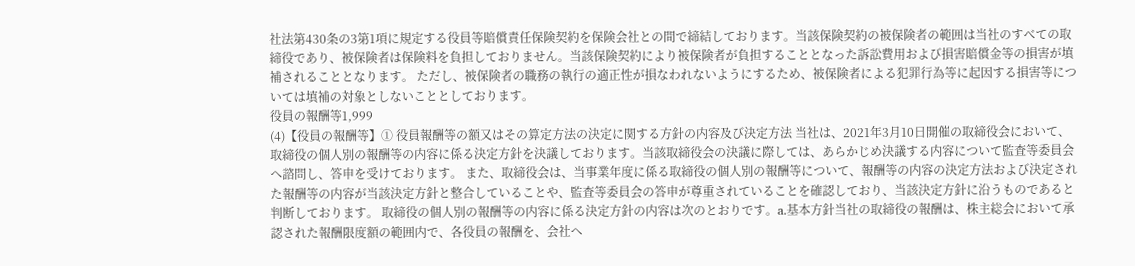社法第430条の3第1項に規定する役員等賠償責任保険契約を保険会社との間で締結しております。当該保険契約の被保険者の範囲は当社のすべての取締役であり、被保険者は保険料を負担しておりません。当該保険契約により被保険者が負担することとなった訴訟費用および損害賠償金等の損害が填補されることとなります。 ただし、被保険者の職務の執行の適正性が損なわれないようにするため、被保険者による犯罪行為等に起因する損害等については填補の対象としないこととしております。
役員の報酬等1,999
(4)【役員の報酬等】① 役員報酬等の額又はその算定方法の決定に関する方針の内容及び決定方法 当社は、2021年3月10日開催の取締役会において、取締役の個人別の報酬等の内容に係る決定方針を決議しております。当該取締役会の決議に際しては、あらかじめ決議する内容について監査等委員会へ諮問し、答申を受けております。 また、取締役会は、当事業年度に係る取締役の個人別の報酬等について、報酬等の内容の決定方法および決定された報酬等の内容が当該決定方針と整合していることや、監査等委員会の答申が尊重されていることを確認しており、当該決定方針に沿うものであると判断しております。 取締役の個人別の報酬等の内容に係る決定方針の内容は次のとおりです。a.基本方針当社の取締役の報酬は、株主総会において承認された報酬限度額の範囲内で、各役員の報酬を、会社へ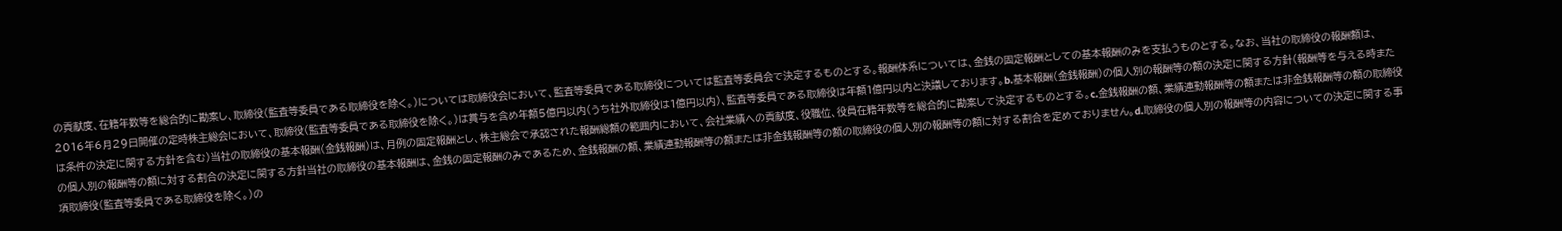の貢献度、在籍年数等を総合的に勘案し、取締役(監査等委員である取締役を除く。)については取締役会において、監査等委員である取締役については監査等委員会で決定するものとする。報酬体系については、金銭の固定報酬としての基本報酬のみを支払うものとする。なお、当社の取締役の報酬額は、2016年6月29日開催の定時株主総会において、取締役(監査等委員である取締役を除く。)は賞与を含め年額5億円以内(うち社外取締役は1億円以内)、監査等委員である取締役は年額1億円以内と決議しております。b.基本報酬(金銭報酬)の個人別の報酬等の額の決定に関する方針(報酬等を与える時または条件の決定に関する方針を含む)当社の取締役の基本報酬(金銭報酬)は、月例の固定報酬とし、株主総会で承認された報酬総額の範囲内において、会社業績への貢献度、役職位、役員在籍年数等を総合的に勘案して決定するものとする。c.金銭報酬の額、業績連動報酬等の額または非金銭報酬等の額の取締役の個人別の報酬等の額に対する割合の決定に関する方針当社の取締役の基本報酬は、金銭の固定報酬のみであるため、金銭報酬の額、業績連動報酬等の額または非金銭報酬等の額の取締役の個人別の報酬等の額に対する割合を定めておりません。d.取締役の個人別の報酬等の内容についての決定に関する事項取締役(監査等委員である取締役を除く。)の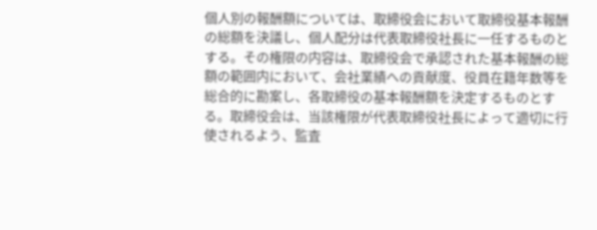個人別の報酬額については、取締役会において取締役基本報酬の総額を決議し、個人配分は代表取締役社長に一任するものとする。その権限の内容は、取締役会で承認された基本報酬の総額の範囲内において、会社業績への貢献度、役員在籍年数等を総合的に勘案し、各取締役の基本報酬額を決定するものとする。取締役会は、当該権限が代表取締役社長によって適切に行使されるよう、監査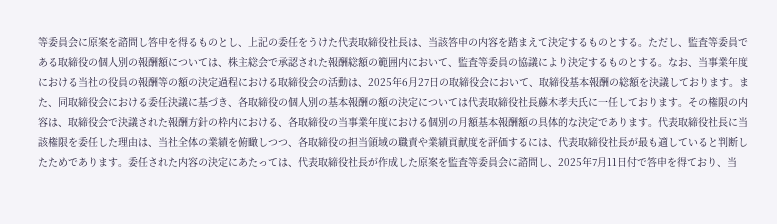等委員会に原案を諮問し答申を得るものとし、上記の委任をうけた代表取締役社長は、当該答申の内容を踏まえて決定するものとする。ただし、監査等委員である取締役の個人別の報酬額については、株主総会で承認された報酬総額の範囲内において、監査等委員の協議により決定するものとする。なお、当事業年度における当社の役員の報酬等の額の決定過程における取締役会の活動は、2025年6月27日の取締役会において、取締役基本報酬の総額を決議しております。また、同取締役会における委任決議に基づき、各取締役の個人別の基本報酬の額の決定については代表取締役社長藤木孝夫氏に一任しております。その権限の内容は、取締役会で決議された報酬方針の枠内における、各取締役の当事業年度における個別の月額基本報酬額の具体的な決定であります。代表取締役社長に当該権限を委任した理由は、当社全体の業績を俯瞰しつつ、各取締役の担当領域の職責や業績貢献度を評価するには、代表取締役社長が最も適していると判断したためであります。委任された内容の決定にあたっては、代表取締役社長が作成した原案を監査等委員会に諮問し、2025年7月11日付で答申を得ており、当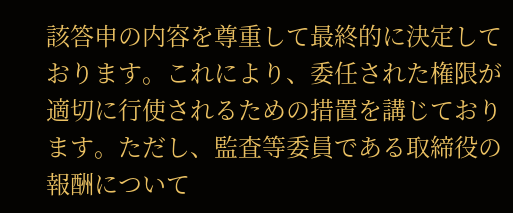該答申の内容を尊重して最終的に決定しております。これにより、委任された権限が適切に行使されるための措置を講じております。ただし、監査等委員である取締役の報酬について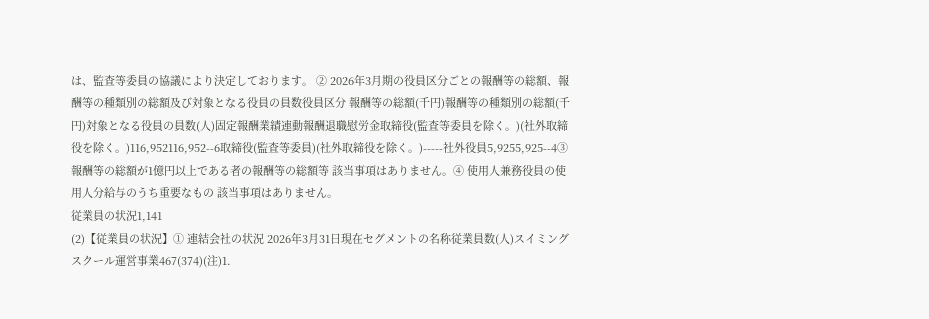は、監査等委員の協議により決定しております。 ② 2026年3月期の役員区分ごとの報酬等の総額、報酬等の種類別の総額及び対象となる役員の員数役員区分 報酬等の総額(千円)報酬等の種類別の総額(千円)対象となる役員の員数(人)固定報酬業績連動報酬退職慰労金取締役(監査等委員を除く。)(社外取締役を除く。)116,952116,952--6取締役(監査等委員)(社外取締役を除く。)-----社外役員5,9255,925--4③ 報酬等の総額が1億円以上である者の報酬等の総額等 該当事項はありません。④ 使用人兼務役員の使用人分給与のうち重要なもの 該当事項はありません。
従業員の状況1,141
(2)【従業員の状況】① 連結会社の状況 2026年3月31日現在セグメントの名称従業員数(人)スイミングスクール運営事業467(374)(注)1.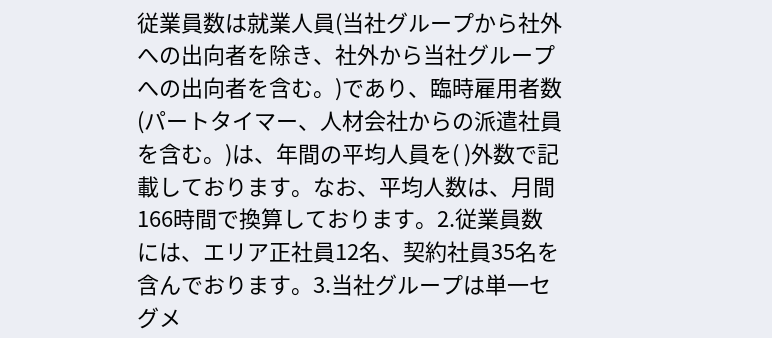従業員数は就業人員(当社グループから社外への出向者を除き、社外から当社グループへの出向者を含む。)であり、臨時雇用者数(パートタイマー、人材会社からの派遣社員を含む。)は、年間の平均人員を( )外数で記載しております。なお、平均人数は、月間166時間で換算しております。2.従業員数には、エリア正社員12名、契約社員35名を含んでおります。3.当社グループは単一セグメ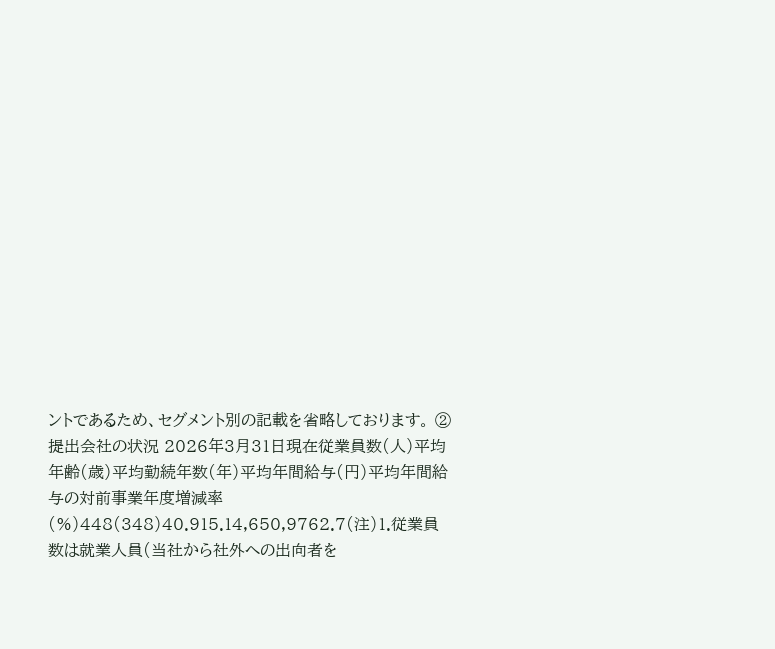ントであるため、セグメント別の記載を省略しております。 ② 提出会社の状況 2026年3月31日現在従業員数(人)平均年齢(歳)平均勤続年数(年)平均年間給与(円)平均年間給与の対前事業年度増減率(%)448(348)40.915.14,650,9762.7(注)1.従業員数は就業人員(当社から社外への出向者を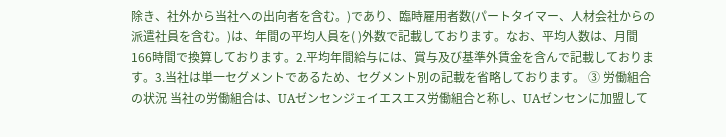除き、社外から当社への出向者を含む。)であり、臨時雇用者数(パートタイマー、人材会社からの派遣社員を含む。)は、年間の平均人員を( )外数で記載しております。なお、平均人数は、月間166時間で換算しております。2.平均年間給与には、賞与及び基準外賃金を含んで記載しております。3.当社は単一セグメントであるため、セグメント別の記載を省略しております。 ③ 労働組合の状況 当社の労働組合は、UAゼンセンジェイエスエス労働組合と称し、UAゼンセンに加盟して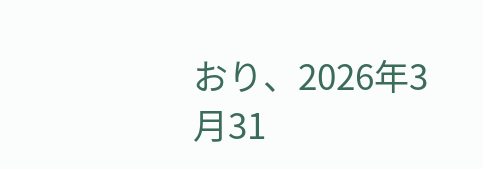おり、2026年3月31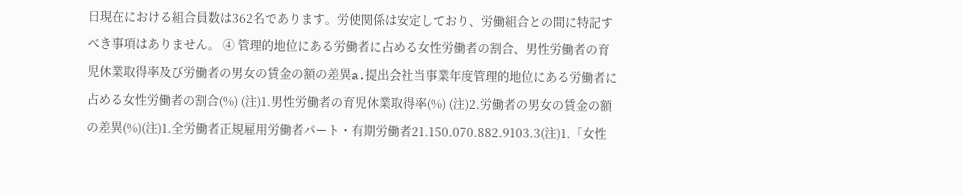日現在における組合員数は362名であります。労使関係は安定しており、労働組合との間に特記すべき事項はありません。 ④ 管理的地位にある労働者に占める女性労働者の割合、男性労働者の育児休業取得率及び労働者の男女の賃金の額の差異a.提出会社当事業年度管理的地位にある労働者に占める女性労働者の割合(%) (注)1.男性労働者の育児休業取得率(%) (注)2.労働者の男女の賃金の額の差異(%)(注)1.全労働者正規雇用労働者パート・有期労働者21.150.070.882.9103.3(注)1.「女性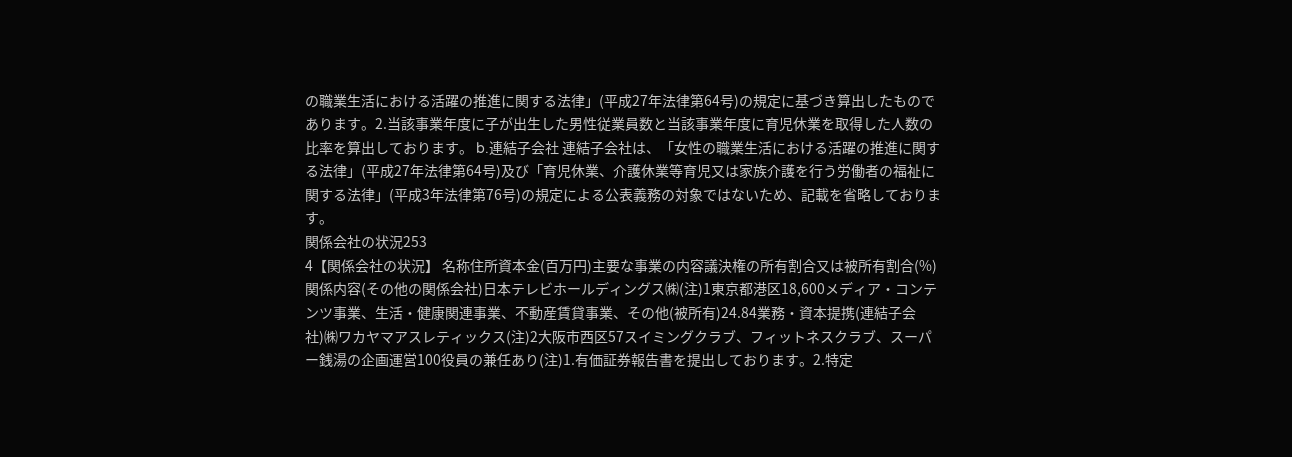の職業生活における活躍の推進に関する法律」(平成27年法律第64号)の規定に基づき算出したものであります。2.当該事業年度に子が出生した男性従業員数と当該事業年度に育児休業を取得した人数の比率を算出しております。 b.連結子会社 連結子会社は、「女性の職業生活における活躍の推進に関する法律」(平成27年法律第64号)及び「育児休業、介護休業等育児又は家族介護を行う労働者の福祉に関する法律」(平成3年法律第76号)の規定による公表義務の対象ではないため、記載を省略しております。
関係会社の状況253
4【関係会社の状況】 名称住所資本金(百万円)主要な事業の内容議決権の所有割合又は被所有割合(%)関係内容(その他の関係会社)日本テレビホールディングス㈱(注)1東京都港区18,600メディア・コンテンツ事業、生活・健康関連事業、不動産賃貸事業、その他(被所有)24.84業務・資本提携(連結子会社)㈱ワカヤマアスレティックス(注)2大阪市西区57スイミングクラブ、フィットネスクラブ、スーパー銭湯の企画運営100役員の兼任あり(注)1.有価証券報告書を提出しております。2.特定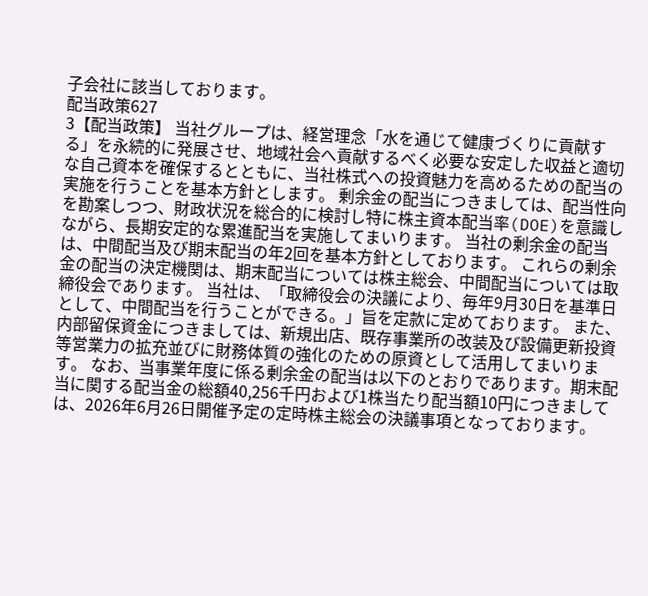子会社に該当しております。
配当政策627
3【配当政策】 当社グループは、経営理念「水を通じて健康づくりに貢献する」を永続的に発展させ、地域社会へ貢献するべく必要な安定した収益と適切な自己資本を確保するとともに、当社株式への投資魅力を高めるための配当の実施を行うことを基本方針とします。 剰余金の配当につきましては、配当性向を勘案しつつ、財政状況を総合的に検討し特に株主資本配当率(DOE)を意識しながら、長期安定的な累進配当を実施してまいります。 当社の剰余金の配当は、中間配当及び期末配当の年2回を基本方針としております。 これらの剰余金の配当の決定機関は、期末配当については株主総会、中間配当については取締役会であります。 当社は、「取締役会の決議により、毎年9月30日を基準日として、中間配当を行うことができる。」旨を定款に定めております。 また、内部留保資金につきましては、新規出店、既存事業所の改装及び設備更新投資等営業力の拡充並びに財務体質の強化のための原資として活用してまいります。 なお、当事業年度に係る剰余金の配当は以下のとおりであります。期末配当に関する配当金の総額40,256千円および1株当たり配当額10円につきましては、2026年6月26日開催予定の定時株主総会の決議事項となっております。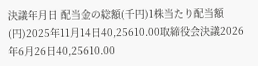決議年月日 配当金の総額(千円)1株当たり配当額(円)2025年11月14日40,25610.00取締役会決議2026年6月26日40,25610.00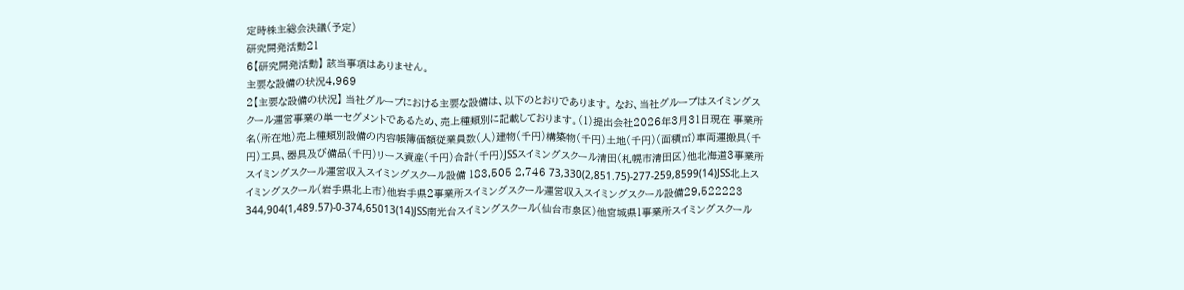定時株主総会決議(予定)
研究開発活動21
6【研究開発活動】 該当事項はありません。
主要な設備の状況4,969
2【主要な設備の状況】 当社グループにおける主要な設備は、以下のとおりであります。 なお、当社グループはスイミングスクール運営事業の単一セグメントであるため、売上種類別に記載しております。(1)提出会社2026年3月31日現在 事業所名(所在地)売上種類別設備の内容帳簿価額従業員数(人)建物(千円)構築物(千円)土地(千円)(面積㎡)車両運搬具(千円)工具、器具及び備品(千円)リース資産(千円)合計(千円)JSSスイミングスクール清田(札幌市清田区)他北海道3事業所スイミングスクール運営収入スイミングスクール設備 183,505 2,746 73,330(2,851.75)-277-259,8599(14)JSS北上スイミングスクール(岩手県北上市)他岩手県2事業所スイミングスクール運営収入スイミングスクール設備29,522223 344,904(1,489.57)-0-374,65013(14)JSS南光台スイミングスクール(仙台市泉区)他宮城県1事業所スイミングスクール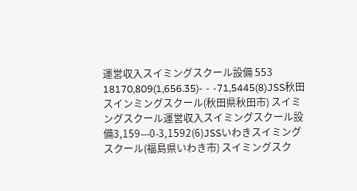運営収入スイミングスクール設備 553 18170,809(1,656.35)- - -71,5445(8)JSS秋田スインミングスクール(秋田県秋田市) スイミングスクール運営収入スイミングスクール設備3,159---0-3,1592(6)JSSいわきスイミングスクール(福島県いわき市) スイミングスク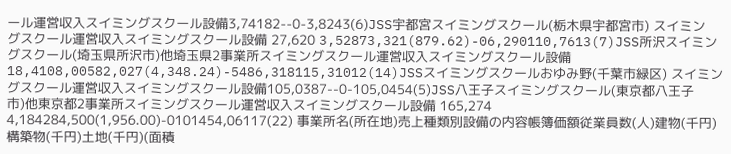ール運営収入スイミングスクール設備3,74182--0-3,8243(6)JSS宇都宮スイミングスクール(栃木県宇都宮市) スイミングスクール運営収入スイミングスクール設備 27,620 3,52873,321(879.62)-06,290110,7613(7)JSS所沢スイミングスクール(埼玉県所沢市)他埼玉県2事業所スイミングスクール運営収入スイミングスクール設備18,4108,00582,027(4,348.24)-5486,318115,31012(14)JSSスイミングスクールおゆみ野(千葉市緑区) スイミングスクール運営収入スイミングスクール設備105,0387--0-105,0454(5)JSS八王子スイミングスクール(東京都八王子市)他東京都2事業所スイミングスクール運営収入スイミングスクール設備 165,274 4,184284,500(1,956.00)-0101454,06117(22) 事業所名(所在地)売上種類別設備の内容帳簿価額従業員数(人)建物(千円)構築物(千円)土地(千円)(面積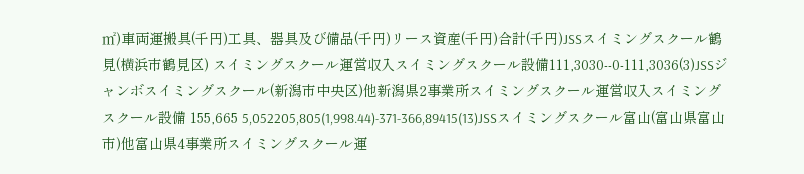㎡)車両運搬具(千円)工具、器具及び備品(千円)リース資産(千円)合計(千円)JSSスイミングスクール鶴見(横浜市鶴見区) スイミングスクール運営収入スイミングスクール設備111,3030--0-111,3036(3)JSSジャンボスイミングスクール(新潟市中央区)他新潟県2事業所スイミングスクール運営収入スイミングスクール設備 155,665 5,052205,805(1,998.44)-371-366,89415(13)JSSスイミングスクール富山(富山県富山市)他富山県4事業所スイミングスクール運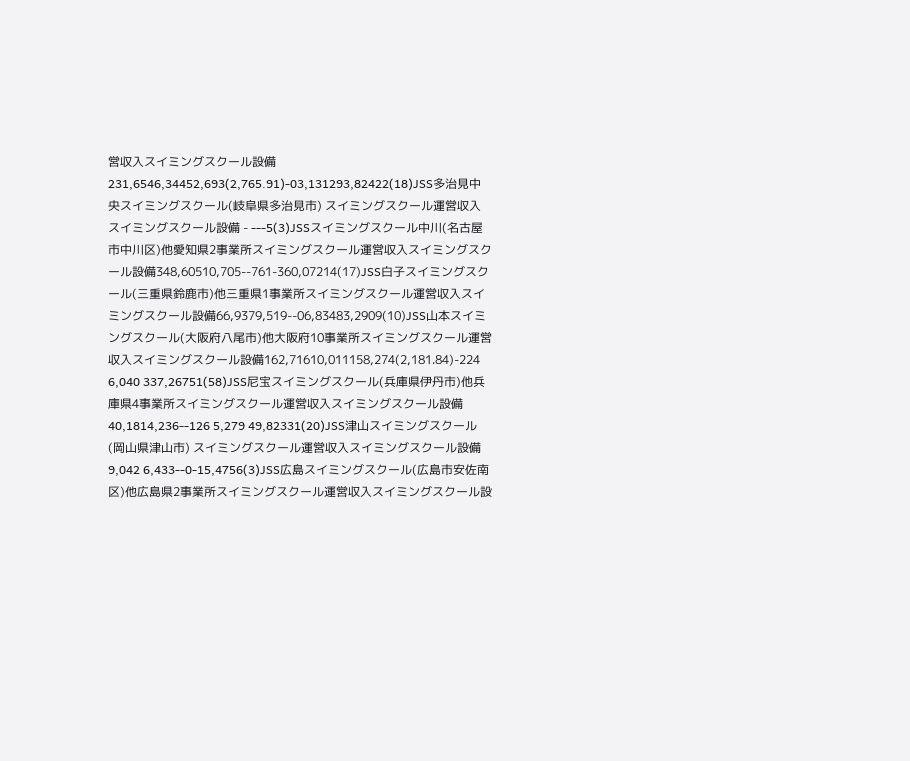営収入スイミングスクール設備231,6546,34452,693(2,765.91)-03,131293,82422(18)JSS多治見中央スイミングスクール(岐阜県多治見市) スイミングスクール運営収入スイミングスクール設備 - ---5(3)JSSスイミングスクール中川(名古屋市中川区)他愛知県2事業所スイミングスクール運営収入スイミングスクール設備348,60510,705--761-360,07214(17)JSS白子スイミングスクール(三重県鈴鹿市)他三重県1事業所スイミングスクール運営収入スイミングスクール設備66,9379,519--06,83483,2909(10)JSS山本スイミングスクール(大阪府八尾市)他大阪府10事業所スイミングスクール運営収入スイミングスクール設備162,71610,011158,274(2,181.84)-224 6,040 337,26751(58)JSS尼宝スイミングスクール(兵庫県伊丹市)他兵庫県4事業所スイミングスクール運営収入スイミングスクール設備40,1814,236--126 5,279 49,82331(20)JSS津山スイミングスクール(岡山県津山市) スイミングスクール運営収入スイミングスクール設備 9,042 6,433--0-15,4756(3)JSS広島スイミングスクール(広島市安佐南区)他広島県2事業所スイミングスクール運営収入スイミングスクール設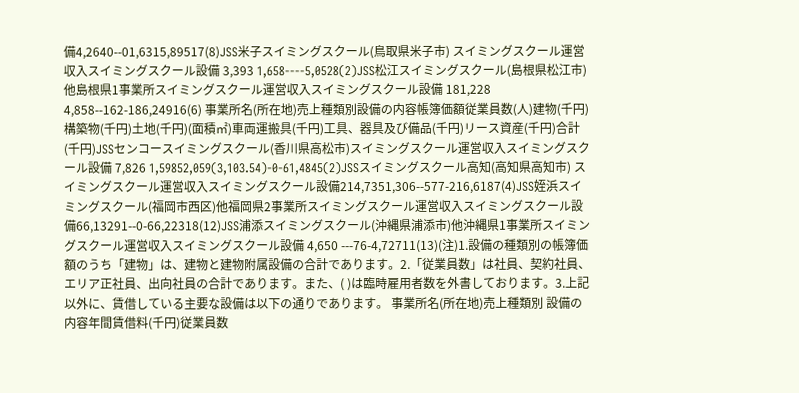備4,2640--01,6315,89517(8)JSS米子スイミングスクール(鳥取県米子市) スイミングスクール運営収入スイミングスクール設備 3,393 1,658----5,0528(2)JSS松江スイミングスクール(島根県松江市)他島根県1事業所スイミングスクール運営収入スイミングスクール設備 181,228 4,858--162-186,24916(6) 事業所名(所在地)売上種類別設備の内容帳簿価額従業員数(人)建物(千円)構築物(千円)土地(千円)(面積㎡)車両運搬具(千円)工具、器具及び備品(千円)リース資産(千円)合計(千円)JSSセンコースイミングスクール(香川県高松市)スイミングスクール運営収入スイミングスクール設備 7,826 1,59852,059(3,103.54)-0-61,4845(2)JSSスイミングスクール高知(高知県高知市) スイミングスクール運営収入スイミングスクール設備214,7351,306--577-216,6187(4)JSS姪浜スイミングスクール(福岡市西区)他福岡県2事業所スイミングスクール運営収入スイミングスクール設備66,13291--0-66,22318(12)JSS浦添スイミングスクール(沖縄県浦添市)他沖縄県1事業所スイミングスクール運営収入スイミングスクール設備 4,650 ---76-4,72711(13)(注)1.設備の種類別の帳簿価額のうち「建物」は、建物と建物附属設備の合計であります。2.「従業員数」は社員、契約社員、エリア正社員、出向社員の合計であります。また、( )は臨時雇用者数を外書しております。3.上記以外に、賃借している主要な設備は以下の通りであります。 事業所名(所在地)売上種類別 設備の内容年間賃借料(千円)従業員数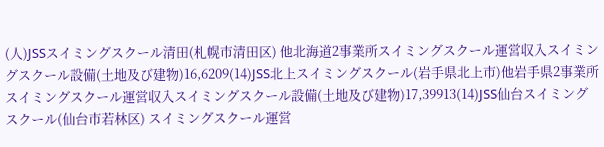(人)JSSスイミングスクール清田(札幌市清田区) 他北海道2事業所スイミングスクール運営収入スイミングスクール設備(土地及び建物)16,6209(14)JSS北上スイミングスクール(岩手県北上市)他岩手県2事業所スイミングスクール運営収入スイミングスクール設備(土地及び建物)17,39913(14)JSS仙台スイミングスクール(仙台市若林区) スイミングスクール運営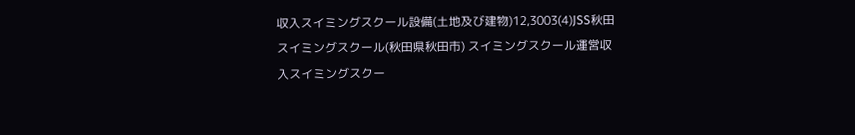収入スイミングスクール設備(土地及び建物)12,3003(4)JSS秋田スイミングスクール(秋田県秋田市) スイミングスクール運営収入スイミングスクー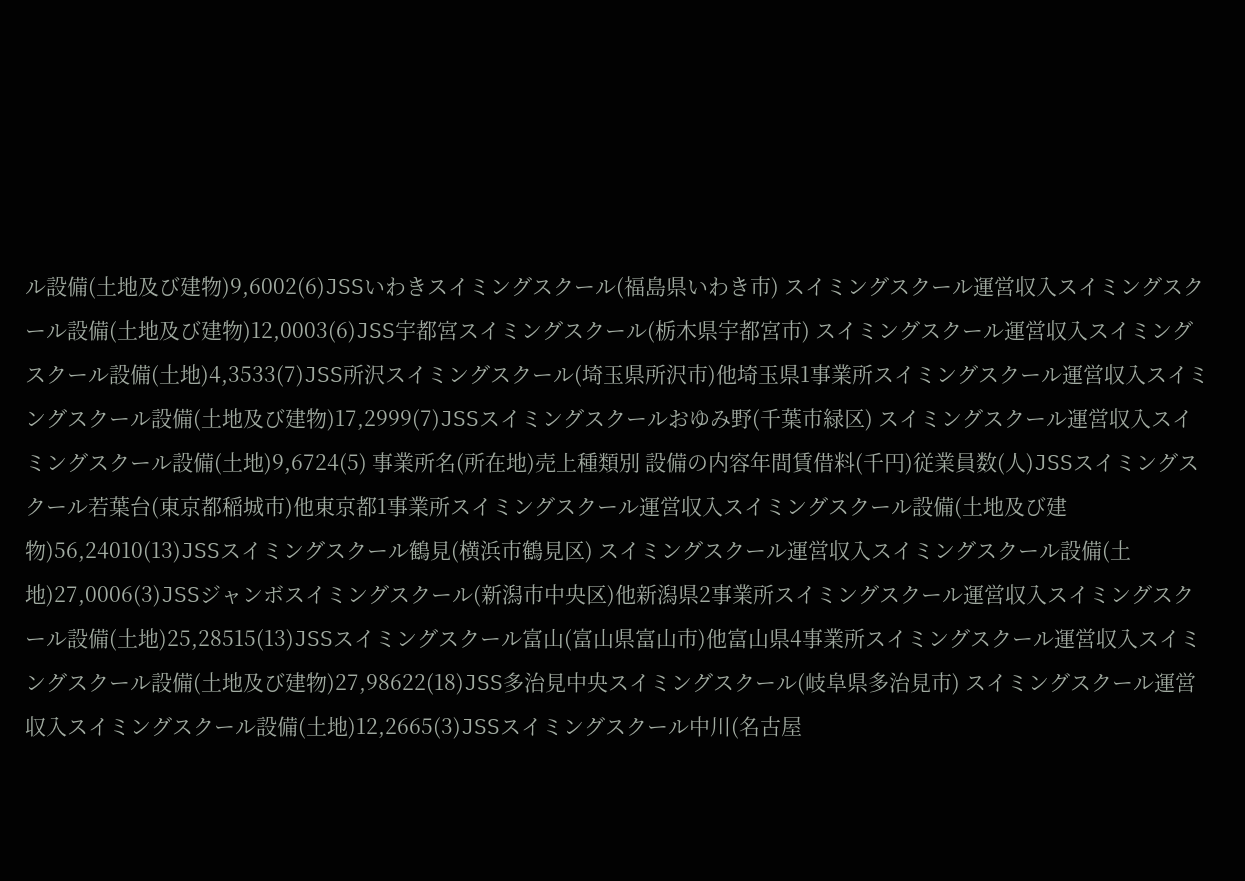ル設備(土地及び建物)9,6002(6)JSSいわきスイミングスクール(福島県いわき市) スイミングスクール運営収入スイミングスクール設備(土地及び建物)12,0003(6)JSS宇都宮スイミングスクール(栃木県宇都宮市) スイミングスクール運営収入スイミングスクール設備(土地)4,3533(7)JSS所沢スイミングスクール(埼玉県所沢市)他埼玉県1事業所スイミングスクール運営収入スイミングスクール設備(土地及び建物)17,2999(7)JSSスイミングスクールおゆみ野(千葉市緑区) スイミングスクール運営収入スイミングスクール設備(土地)9,6724(5) 事業所名(所在地)売上種類別 設備の内容年間賃借料(千円)従業員数(人)JSSスイミングスクール若葉台(東京都稲城市)他東京都1事業所スイミングスクール運営収入スイミングスクール設備(土地及び建物)56,24010(13)JSSスイミングスクール鶴見(横浜市鶴見区) スイミングスクール運営収入スイミングスクール設備(土地)27,0006(3)JSSジャンボスイミングスクール(新潟市中央区)他新潟県2事業所スイミングスクール運営収入スイミングスクール設備(土地)25,28515(13)JSSスイミングスクール富山(富山県富山市)他富山県4事業所スイミングスクール運営収入スイミングスクール設備(土地及び建物)27,98622(18)JSS多治見中央スイミングスクール(岐阜県多治見市) スイミングスクール運営収入スイミングスクール設備(土地)12,2665(3)JSSスイミングスクール中川(名古屋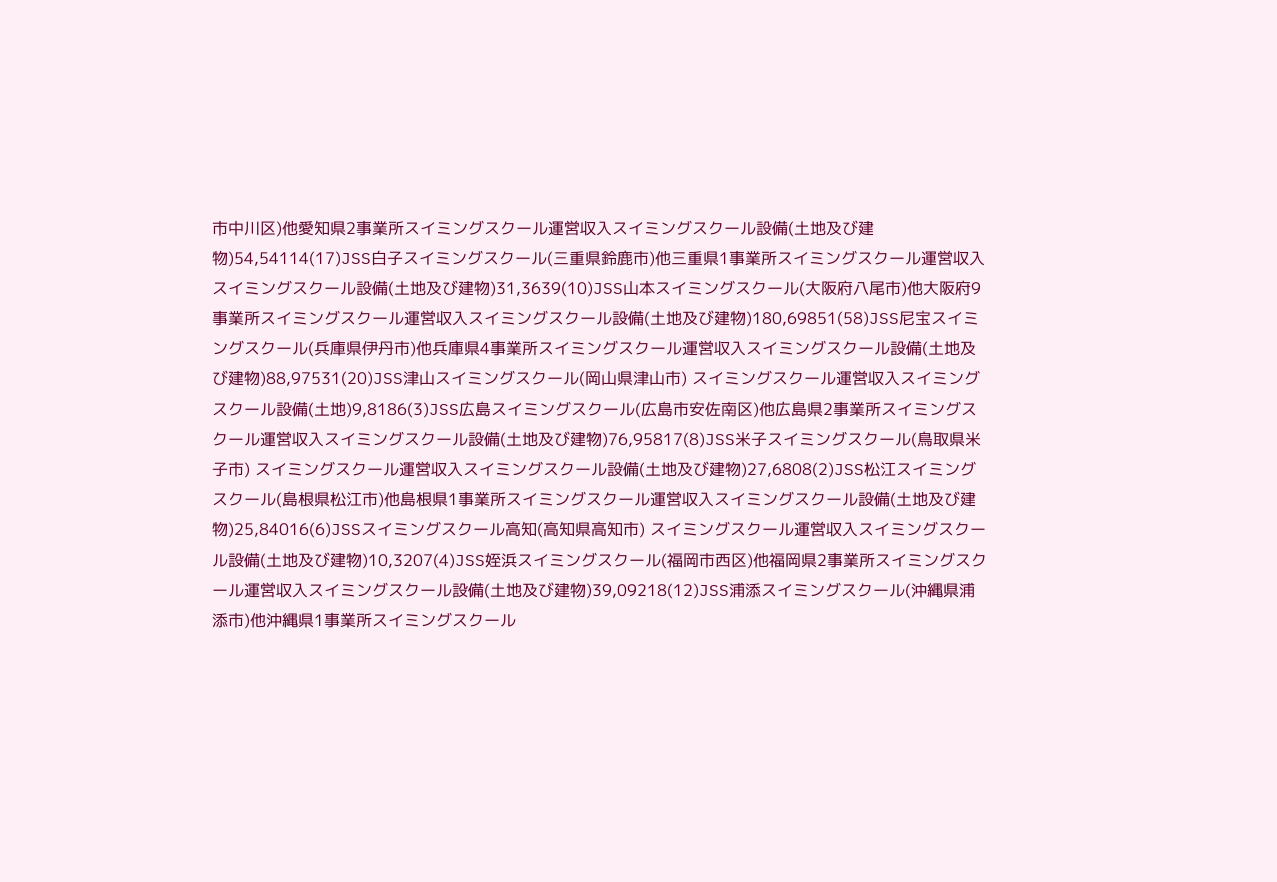市中川区)他愛知県2事業所スイミングスクール運営収入スイミングスクール設備(土地及び建物)54,54114(17)JSS白子スイミングスクール(三重県鈴鹿市)他三重県1事業所スイミングスクール運営収入スイミングスクール設備(土地及び建物)31,3639(10)JSS山本スイミングスクール(大阪府八尾市)他大阪府9事業所スイミングスクール運営収入スイミングスクール設備(土地及び建物)180,69851(58)JSS尼宝スイミングスクール(兵庫県伊丹市)他兵庫県4事業所スイミングスクール運営収入スイミングスクール設備(土地及び建物)88,97531(20)JSS津山スイミングスクール(岡山県津山市) スイミングスクール運営収入スイミングスクール設備(土地)9,8186(3)JSS広島スイミングスクール(広島市安佐南区)他広島県2事業所スイミングスクール運営収入スイミングスクール設備(土地及び建物)76,95817(8)JSS米子スイミングスクール(鳥取県米子市) スイミングスクール運営収入スイミングスクール設備(土地及び建物)27,6808(2)JSS松江スイミングスクール(島根県松江市)他島根県1事業所スイミングスクール運営収入スイミングスクール設備(土地及び建物)25,84016(6)JSSスイミングスクール高知(高知県高知市) スイミングスクール運営収入スイミングスクール設備(土地及び建物)10,3207(4)JSS姪浜スイミングスクール(福岡市西区)他福岡県2事業所スイミングスクール運営収入スイミングスクール設備(土地及び建物)39,09218(12)JSS浦添スイミングスクール(沖縄県浦添市)他沖縄県1事業所スイミングスクール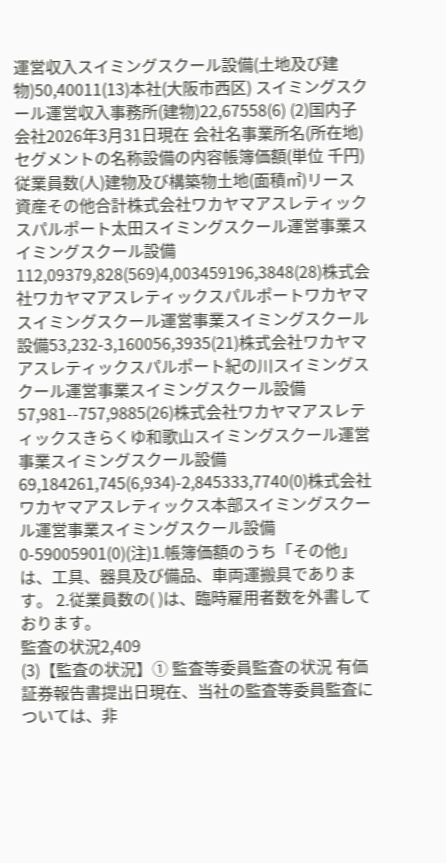運営収入スイミングスクール設備(土地及び建物)50,40011(13)本社(大阪市西区) スイミングスクール運営収入事務所(建物)22,67558(6) (2)国内子会社2026年3月31日現在 会社名事業所名(所在地)セグメントの名称設備の内容帳簿価額(単位 千円)従業員数(人)建物及び構築物土地(面積㎡)リース資産その他合計株式会社ワカヤマアスレティックスパルポート太田スイミングスクール運営事業スイミングスクール設備112,09379,828(569)4,003459196,3848(28)株式会社ワカヤマアスレティックスパルポートワカヤマスイミングスクール運営事業スイミングスクール設備53,232-3,160056,3935(21)株式会社ワカヤマアスレティックスパルポート紀の川スイミングスクール運営事業スイミングスクール設備57,981--757,9885(26)株式会社ワカヤマアスレティックスきらくゆ和歌山スイミングスクール運営事業スイミングスクール設備69,184261,745(6,934)-2,845333,7740(0)株式会社ワカヤマアスレティックス本部スイミングスクール運営事業スイミングスクール設備0-59005901(0)(注)1.帳簿価額のうち「その他」は、工具、器具及び備品、車両運搬具であります。 2.従業員数の( )は、臨時雇用者数を外書しております。
監査の状況2,409
(3)【監査の状況】① 監査等委員監査の状況 有価証券報告書提出日現在、当社の監査等委員監査については、非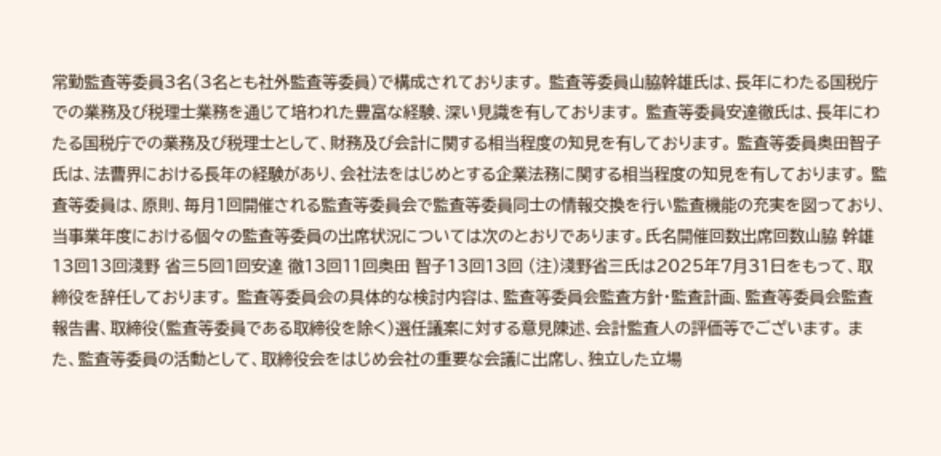常勤監査等委員3名(3名とも社外監査等委員)で構成されております。 監査等委員山脇幹雄氏は、長年にわたる国税庁での業務及び税理士業務を通じて培われた豊富な経験、深い見識を有しております。 監査等委員安達徹氏は、長年にわたる国税庁での業務及び税理士として、財務及び会計に関する相当程度の知見を有しております。 監査等委員奥田智子氏は、法曹界における長年の経験があり、会社法をはじめとする企業法務に関する相当程度の知見を有しております。 監査等委員は、原則、毎月1回開催される監査等委員会で監査等委員同士の情報交換を行い監査機能の充実を図っており、当事業年度における個々の監査等委員の出席状況については次のとおりであります。氏名開催回数出席回数山脇 幹雄13回13回淺野 省三5回1回安達 徹13回11回奥田 智子13回13回 (注)淺野省三氏は2025年7月31日をもって、取締役を辞任しております。 監査等委員会の具体的な検討内容は、監査等委員会監査方針・監査計画、監査等委員会監査報告書、取締役(監査等委員である取締役を除く)選任議案に対する意見陳述、会計監査人の評価等でございます。 また、監査等委員の活動として、取締役会をはじめ会社の重要な会議に出席し、独立した立場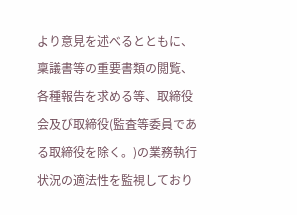より意見を述べるとともに、稟議書等の重要書類の閲覧、各種報告を求める等、取締役会及び取締役(監査等委員である取締役を除く。)の業務執行状況の適法性を監視しており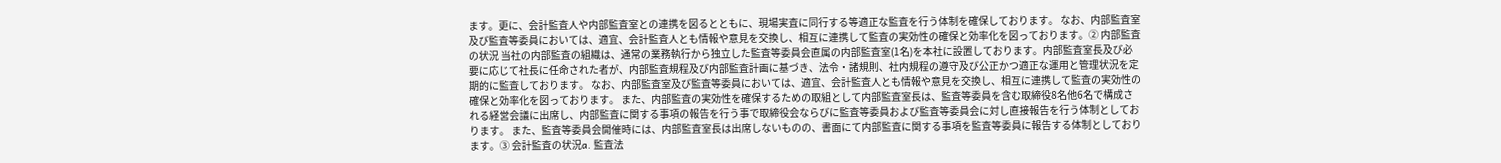ます。更に、会計監査人や内部監査室との連携を図るとともに、現場実査に同行する等適正な監査を行う体制を確保しております。 なお、内部監査室及び監査等委員においては、適宜、会計監査人とも情報や意見を交換し、相互に連携して監査の実効性の確保と効率化を図っております。② 内部監査の状況 当社の内部監査の組織は、通常の業務執行から独立した監査等委員会直属の内部監査室(1名)を本社に設置しております。内部監査室長及び必要に応じて社長に任命された者が、内部監査規程及び内部監査計画に基づき、法令・諸規則、社内規程の遵守及び公正かつ適正な運用と管理状況を定期的に監査しております。 なお、内部監査室及び監査等委員においては、適宜、会計監査人とも情報や意見を交換し、相互に連携して監査の実効性の確保と効率化を図っております。 また、内部監査の実効性を確保するための取組として内部監査室長は、監査等委員を含む取締役8名他6名で構成される経営会議に出席し、内部監査に関する事項の報告を行う事で取締役会ならびに監査等委員および監査等委員会に対し直接報告を行う体制としております。 また、監査等委員会開催時には、内部監査室長は出席しないものの、書面にて内部監査に関する事項を監査等委員に報告する体制としております。③ 会計監査の状況a. 監査法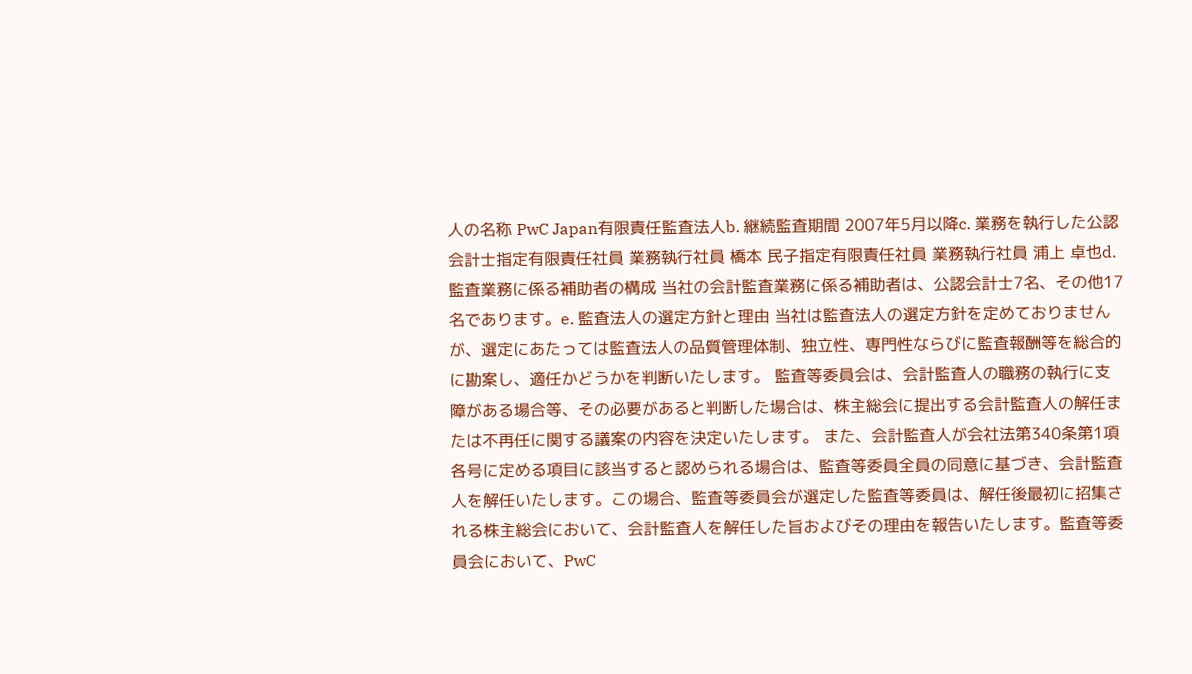人の名称 PwC Japan有限責任監査法人b. 継続監査期間 2007年5月以降c. 業務を執行した公認会計士指定有限責任社員 業務執行社員 橋本 民子指定有限責任社員 業務執行社員 浦上 卓也d. 監査業務に係る補助者の構成 当社の会計監査業務に係る補助者は、公認会計士7名、その他17名であります。e. 監査法人の選定方針と理由 当社は監査法人の選定方針を定めておりませんが、選定にあたっては監査法人の品質管理体制、独立性、専門性ならびに監査報酬等を総合的に勘案し、適任かどうかを判断いたします。 監査等委員会は、会計監査人の職務の執行に支障がある場合等、その必要があると判断した場合は、株主総会に提出する会計監査人の解任または不再任に関する議案の内容を決定いたします。 また、会計監査人が会社法第340条第1項各号に定める項目に該当すると認められる場合は、監査等委員全員の同意に基づき、会計監査人を解任いたします。この場合、監査等委員会が選定した監査等委員は、解任後最初に招集される株主総会において、会計監査人を解任した旨およびその理由を報告いたします。監査等委員会において、PwC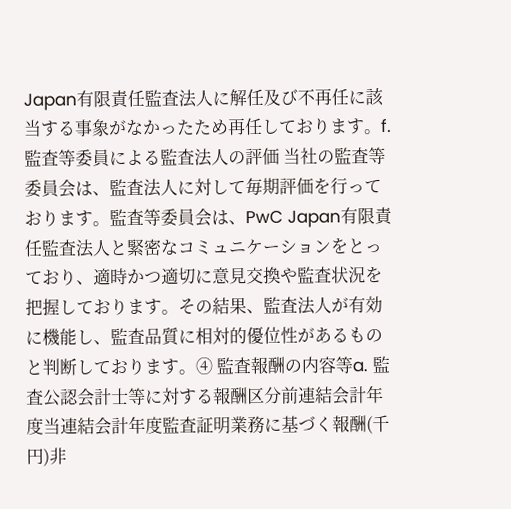Japan有限責任監査法人に解任及び不再任に該当する事象がなかったため再任しております。f. 監査等委員による監査法人の評価 当社の監査等委員会は、監査法人に対して毎期評価を行っております。監査等委員会は、PwC Japan有限責任監査法人と緊密なコミュニケーションをとっており、適時かつ適切に意見交換や監査状況を把握しております。その結果、監査法人が有効に機能し、監査品質に相対的優位性があるものと判断しております。④ 監査報酬の内容等a. 監査公認会計士等に対する報酬区分前連結会計年度当連結会計年度監査証明業務に基づく報酬(千円)非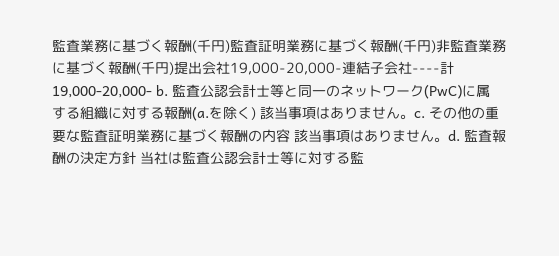監査業務に基づく報酬(千円)監査証明業務に基づく報酬(千円)非監査業務に基づく報酬(千円)提出会社19,000-20,000-連結子会社----計19,000-20,000- b. 監査公認会計士等と同一のネットワーク(PwC)に属する組織に対する報酬(a.を除く) 該当事項はありません。c. その他の重要な監査証明業務に基づく報酬の内容 該当事項はありません。d. 監査報酬の決定方針 当社は監査公認会計士等に対する監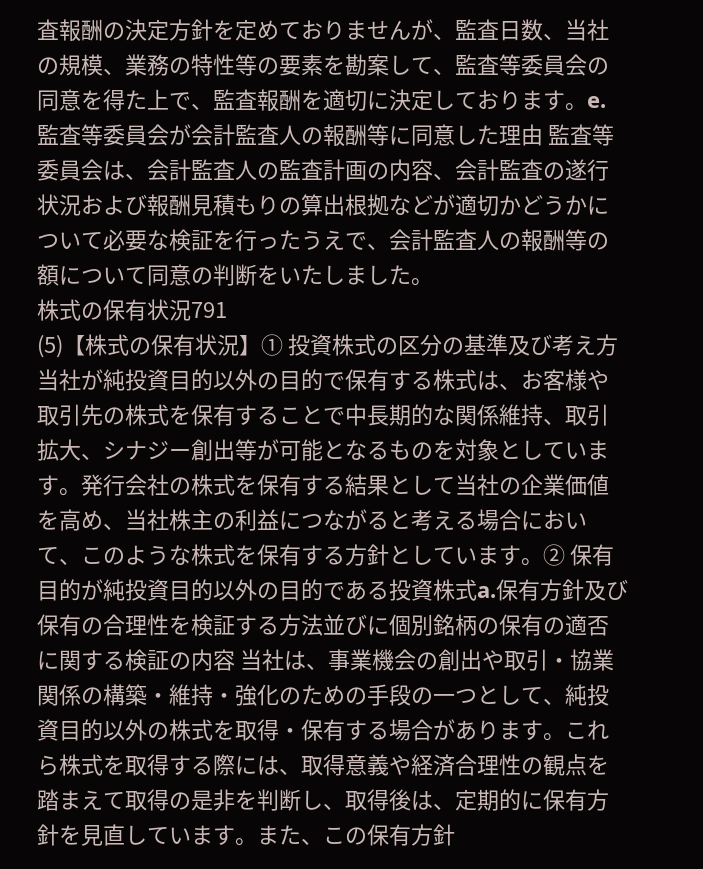査報酬の決定方針を定めておりませんが、監査日数、当社の規模、業務の特性等の要素を勘案して、監査等委員会の同意を得た上で、監査報酬を適切に決定しております。e. 監査等委員会が会計監査人の報酬等に同意した理由 監査等委員会は、会計監査人の監査計画の内容、会計監査の遂行状況および報酬見積もりの算出根拠などが適切かどうかについて必要な検証を行ったうえで、会計監査人の報酬等の額について同意の判断をいたしました。
株式の保有状況791
(5)【株式の保有状況】① 投資株式の区分の基準及び考え方 当社が純投資目的以外の目的で保有する株式は、お客様や取引先の株式を保有することで中長期的な関係維持、取引拡大、シナジー創出等が可能となるものを対象としています。発行会社の株式を保有する結果として当社の企業価値を高め、当社株主の利益につながると考える場合において、このような株式を保有する方針としています。② 保有目的が純投資目的以外の目的である投資株式a.保有方針及び保有の合理性を検証する方法並びに個別銘柄の保有の適否に関する検証の内容 当社は、事業機会の創出や取引・協業関係の構築・維持・強化のための手段の一つとして、純投資目的以外の株式を取得・保有する場合があります。これら株式を取得する際には、取得意義や経済合理性の観点を踏まえて取得の是非を判断し、取得後は、定期的に保有方針を見直しています。また、この保有方針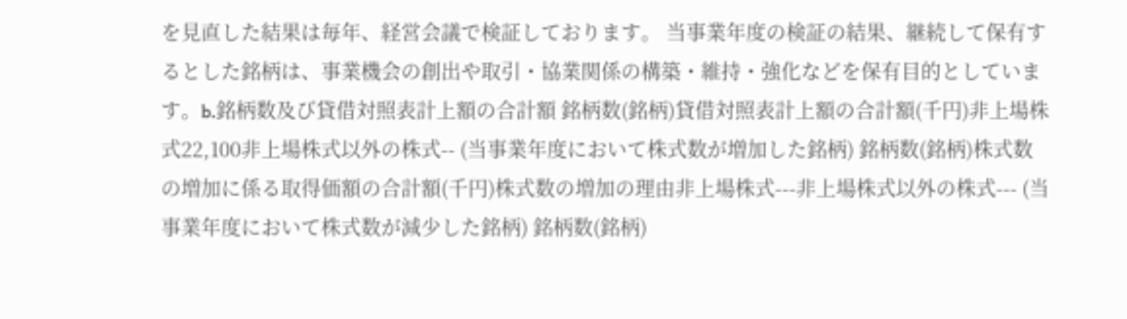を見直した結果は毎年、経営会議で検証しております。 当事業年度の検証の結果、継続して保有するとした銘柄は、事業機会の創出や取引・協業関係の構築・維持・強化などを保有目的としています。b.銘柄数及び貸借対照表計上額の合計額 銘柄数(銘柄)貸借対照表計上額の合計額(千円)非上場株式22,100非上場株式以外の株式-- (当事業年度において株式数が増加した銘柄) 銘柄数(銘柄)株式数の増加に係る取得価額の合計額(千円)株式数の増加の理由非上場株式---非上場株式以外の株式--- (当事業年度において株式数が減少した銘柄) 銘柄数(銘柄)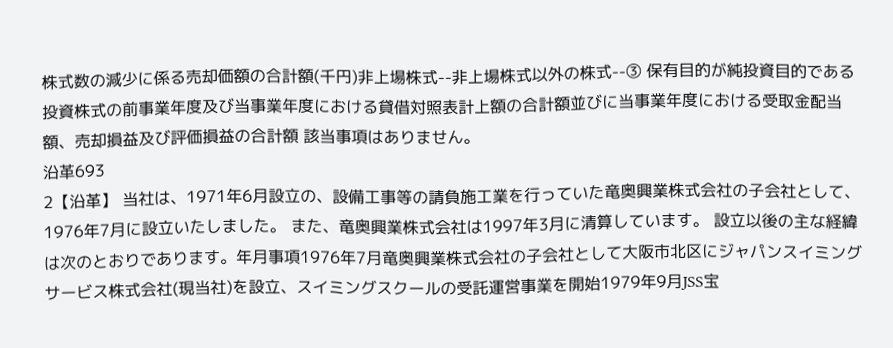株式数の減少に係る売却価額の合計額(千円)非上場株式--非上場株式以外の株式--③ 保有目的が純投資目的である投資株式の前事業年度及び当事業年度における貸借対照表計上額の合計額並びに当事業年度における受取金配当額、売却損益及び評価損益の合計額 該当事項はありません。
沿革693
2【沿革】 当社は、1971年6月設立の、設備工事等の請負施工業を行っていた竜奥興業株式会社の子会社として、1976年7月に設立いたしました。 また、竜奥興業株式会社は1997年3月に清算しています。 設立以後の主な経緯は次のとおりであります。年月事項1976年7月竜奥興業株式会社の子会社として大阪市北区にジャパンスイミングサービス株式会社(現当社)を設立、スイミングスクールの受託運営事業を開始1979年9月JSS宝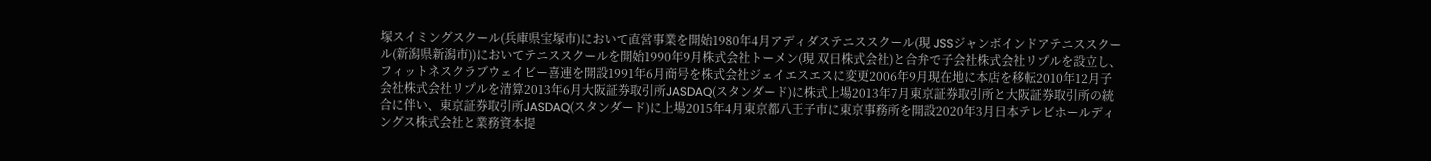塚スイミングスクール(兵庫県宝塚市)において直営事業を開始1980年4月アディダステニススクール(現 JSSジャンボインドアテニススクール(新潟県新潟市))においてテニススクールを開始1990年9月株式会社トーメン(現 双日株式会社)と合弁で子会社株式会社リプルを設立し、フィットネスクラブウェイビー喜連を開設1991年6月商号を株式会社ジェイエスエスに変更2006年9月現在地に本店を移転2010年12月子会社株式会社リプルを清算2013年6月大阪証券取引所JASDAQ(スタンダード)に株式上場2013年7月東京証券取引所と大阪証券取引所の統合に伴い、東京証券取引所JASDAQ(スタンダード)に上場2015年4月東京都八王子市に東京事務所を開設2020年3月日本テレビホールディングス株式会社と業務資本提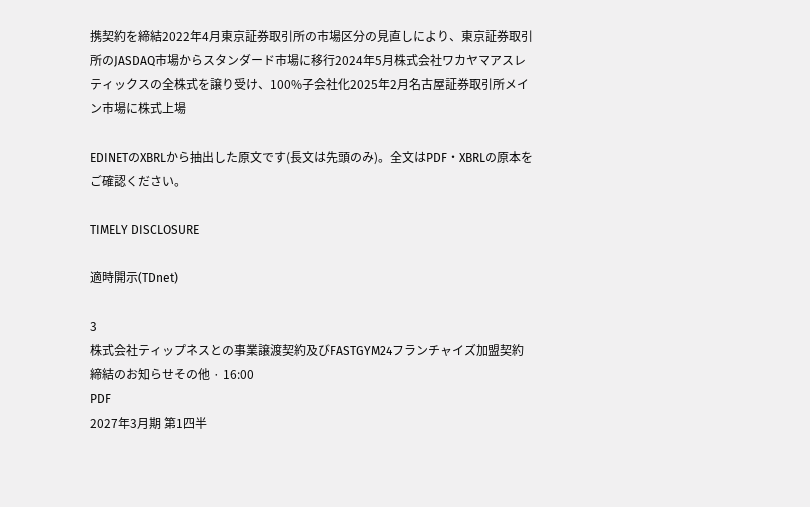携契約を締結2022年4月東京証券取引所の市場区分の見直しにより、東京証券取引所のJASDAQ市場からスタンダード市場に移行2024年5月株式会社ワカヤマアスレティックスの全株式を譲り受け、100%子会社化2025年2月名古屋証券取引所メイン市場に株式上場

EDINETのXBRLから抽出した原文です(長文は先頭のみ)。全文はPDF・XBRLの原本をご確認ください。

TIMELY DISCLOSURE

適時開示(TDnet)

3
株式会社ティップネスとの事業譲渡契約及びFASTGYM24フランチャイズ加盟契約締結のお知らせその他 · 16:00
PDF
2027年3月期 第1四半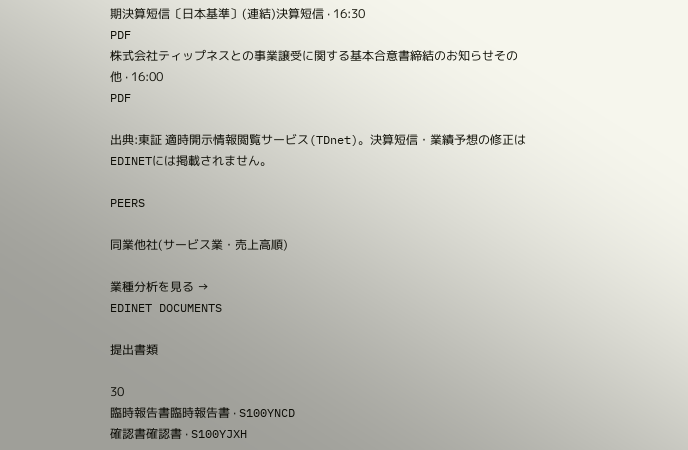期決算短信〔日本基準〕(連結)決算短信 · 16:30
PDF
株式会社ティップネスとの事業譲受に関する基本合意書締結のお知らせその他 · 16:00
PDF

出典:東証 適時開示情報閲覧サービス(TDnet)。決算短信・業績予想の修正はEDINETには掲載されません。

PEERS

同業他社(サービス業・売上高順)

業種分析を見る →
EDINET DOCUMENTS

提出書類

30
臨時報告書臨時報告書 · S100YNCD
確認書確認書 · S100YJXH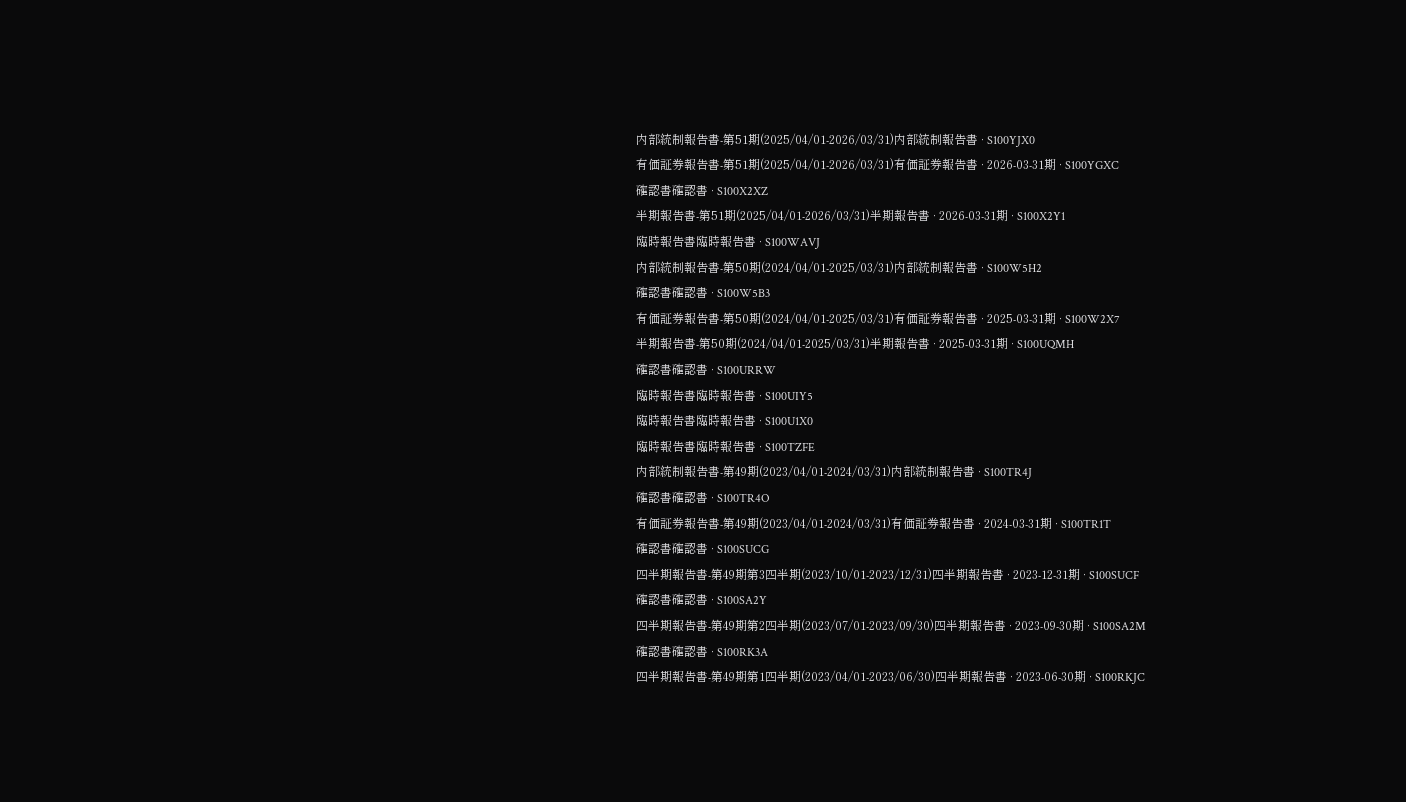内部統制報告書-第51期(2025/04/01-2026/03/31)内部統制報告書 · S100YJX0
有価証券報告書-第51期(2025/04/01-2026/03/31)有価証券報告書 · 2026-03-31期 · S100YGXC
確認書確認書 · S100X2XZ
半期報告書-第51期(2025/04/01-2026/03/31)半期報告書 · 2026-03-31期 · S100X2Y1
臨時報告書臨時報告書 · S100WAVJ
内部統制報告書-第50期(2024/04/01-2025/03/31)内部統制報告書 · S100W5H2
確認書確認書 · S100W5B3
有価証券報告書-第50期(2024/04/01-2025/03/31)有価証券報告書 · 2025-03-31期 · S100W2X7
半期報告書-第50期(2024/04/01-2025/03/31)半期報告書 · 2025-03-31期 · S100UQMH
確認書確認書 · S100URRW
臨時報告書臨時報告書 · S100UIY5
臨時報告書臨時報告書 · S100U1X0
臨時報告書臨時報告書 · S100TZFE
内部統制報告書-第49期(2023/04/01-2024/03/31)内部統制報告書 · S100TR4J
確認書確認書 · S100TR4O
有価証券報告書-第49期(2023/04/01-2024/03/31)有価証券報告書 · 2024-03-31期 · S100TR1T
確認書確認書 · S100SUCG
四半期報告書-第49期第3四半期(2023/10/01-2023/12/31)四半期報告書 · 2023-12-31期 · S100SUCF
確認書確認書 · S100SA2Y
四半期報告書-第49期第2四半期(2023/07/01-2023/09/30)四半期報告書 · 2023-09-30期 · S100SA2M
確認書確認書 · S100RK3A
四半期報告書-第49期第1四半期(2023/04/01-2023/06/30)四半期報告書 · 2023-06-30期 · S100RKJC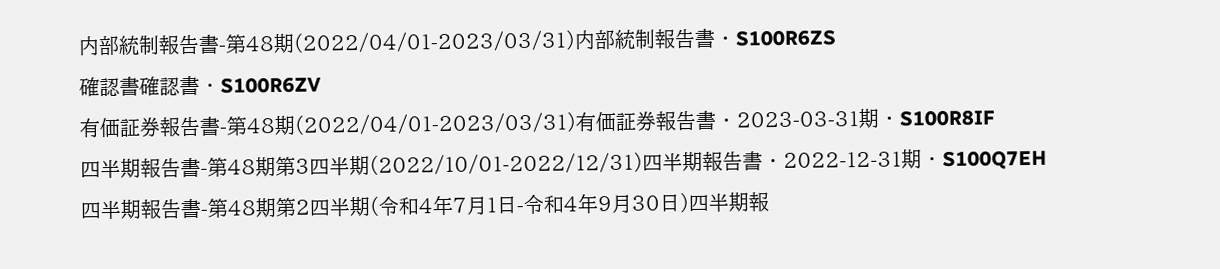内部統制報告書-第48期(2022/04/01-2023/03/31)内部統制報告書 · S100R6ZS
確認書確認書 · S100R6ZV
有価証券報告書-第48期(2022/04/01-2023/03/31)有価証券報告書 · 2023-03-31期 · S100R8IF
四半期報告書-第48期第3四半期(2022/10/01-2022/12/31)四半期報告書 · 2022-12-31期 · S100Q7EH
四半期報告書-第48期第2四半期(令和4年7月1日-令和4年9月30日)四半期報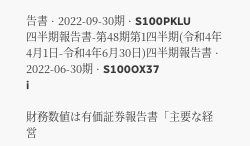告書 · 2022-09-30期 · S100PKLU
四半期報告書-第48期第1四半期(令和4年4月1日-令和4年6月30日)四半期報告書 · 2022-06-30期 · S100OX37
i

財務数値は有価証券報告書「主要な経営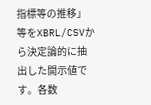指標等の推移」等をXBRL/CSVから決定論的に抽出した開示値です。各数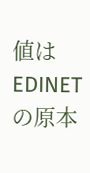値はEDINETの原本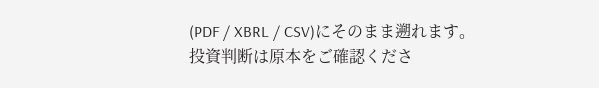(PDF / XBRL / CSV)にそのまま遡れます。投資判断は原本をご確認くださ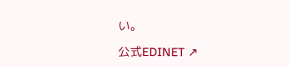い。

公式EDINET ↗